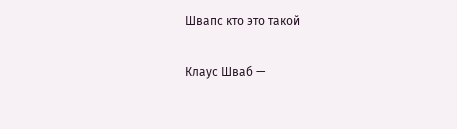Швапс кто это такой

Клаус Шваб —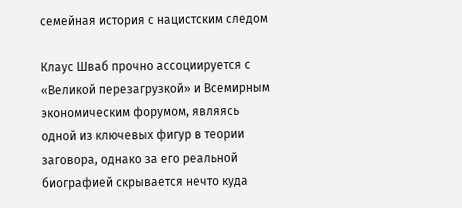семейная история с нацистским следом

Клаус Шваб прочно ассоциируется с «Великой перезагрузкой» и Всемирным экономическим форумом, являясь одной из ключевых фигур в теории заговора, однако за его реальной биографией скрывается нечто куда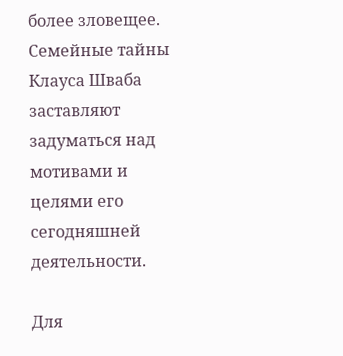более зловещее. Семейные тайны Клауса Шваба заставляют задуматься над мотивами и целями его сегодняшней деятельности.

Для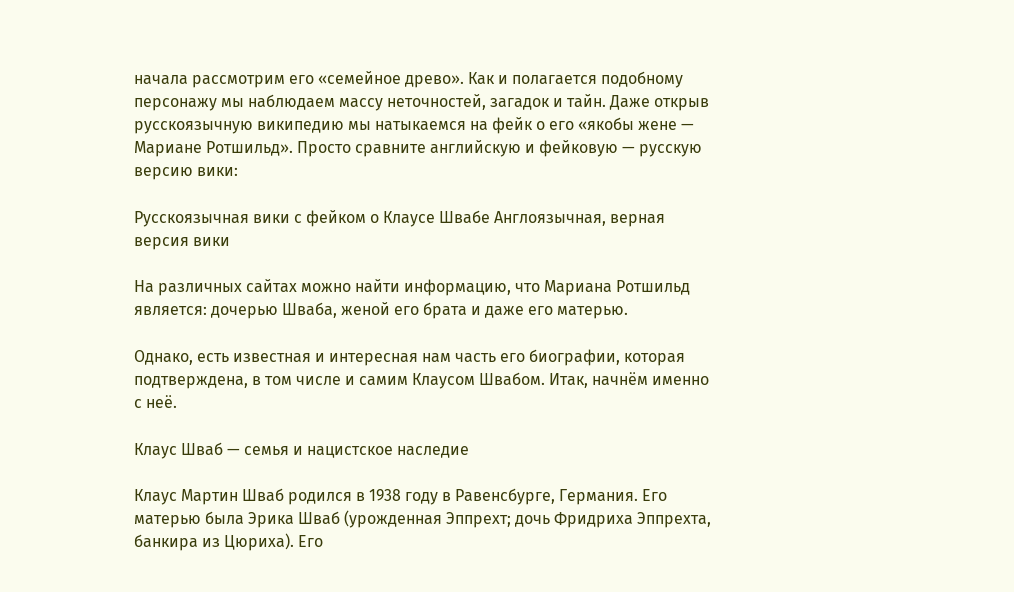начала рассмотрим его «семейное древо». Как и полагается подобному персонажу мы наблюдаем массу неточностей, загадок и тайн. Даже открыв русскоязычную википедию мы натыкаемся на фейк о его «якобы жене — Мариане Ротшильд». Просто сравните английскую и фейковую — русскую версию вики:

Русскоязычная вики с фейком о Клаусе Швабе Англоязычная, верная версия вики

На различных сайтах можно найти информацию, что Мариана Ротшильд является: дочерью Шваба, женой его брата и даже его матерью.

Однако, есть известная и интересная нам часть его биографии, которая подтверждена, в том числе и самим Клаусом Швабом. Итак, начнём именно с неё.

Клаус Шваб — семья и нацистское наследие

Клаус Мартин Шваб родился в 1938 году в Равенсбурге, Германия. Его матерью была Эрика Шваб (урожденная Эппрехт; дочь Фридриха Эппрехта, банкира из Цюриха). Его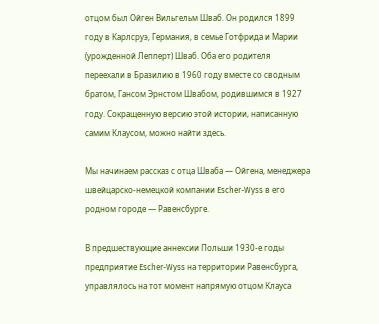отцом был Ойген Вильгельм Шваб. Он родился 1899 году в Карлсруэ, Германия, в семье Готфрида и Марии (урожденной Лепперт) Шваб. Оба его родителя переехали в Бразилию в 1960 году вместе со сводным братом, Гансом Эрнстом Швабом, родившимся в 1927 году. Сокращенную версию этой истории, написанную самим Клаусом, можно найти здесь.

Мы начинаем рассказ с отца Шваба — Ойгена, менеджера швейцарско-немецкой компании Escher-Wyss в его родном городе — Равенсбурге.

В предшествующие аннексии Польши 1930-е годы предприятие Escher-Wyss на территории Равенсбурга, управлялось на тот момент напрямую отцом Клауса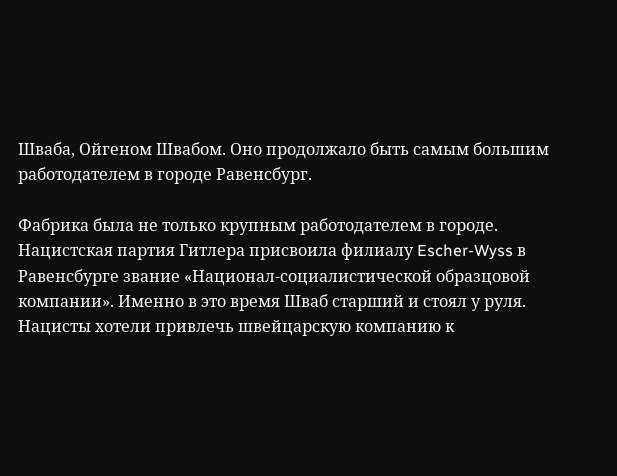Шваба, Ойгеном Швабом. Оно продолжало быть самым большим работодателем в городе Равенсбург.

Фабрика была не только крупным работодателем в городе. Нацистская партия Гитлера присвоила филиалу Escher-Wyss в Равенсбурге звание «Национал-социалистической образцовой компании». Именно в это время Шваб старший и стоял у руля. Нацисты хотели привлечь швейцарскую компанию к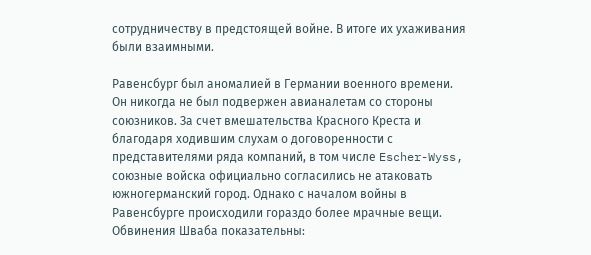сотрудничеству в предстоящей войне. В итоге их ухаживания были взаимными.

Равенсбург был аномалией в Германии военного времени. Он никогда не был подвержен авианалетам со стороны союзников. За счет вмешательства Красного Креста и благодаря ходившим слухам о договоренности с представителями ряда компаний, в том числе Escher-Wyss, союзные войска официально согласились не атаковать южногерманский город. Однако с началом войны в Равенсбурге происходили гораздо более мрачные вещи. Обвинения Шваба показательны: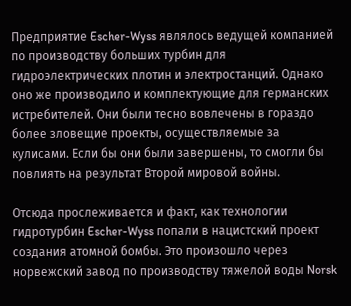Предприятие Escher-Wyss являлось ведущей компанией по производству больших турбин для гидроэлектрических плотин и электростанций. Однако оно же производило и комплектующие для германских истребителей. Они были тесно вовлечены в гораздо более зловещие проекты, осуществляемые за кулисами. Если бы они были завершены, то смогли бы повлиять на результат Второй мировой войны.

Отсюда прослеживается и факт, как технологии гидротурбин Escher-Wyss попали в нацистский проект создания атомной бомбы. Это произошло через норвежский завод по производству тяжелой воды Norsk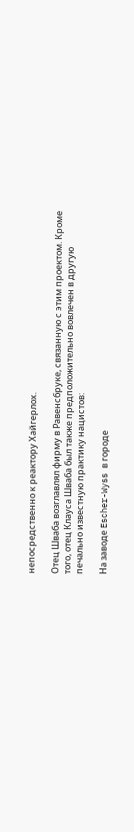непосредственно к реактору Хайгерлох.

Отец Шваба возглавлял фирму в Равенсбруке, связанную с этим проектом. Кроме того, отец Клауса Шваба был также предположительно вовлечен в другую печально известную практику нацистов:

На заводе Escher-Wyss в городе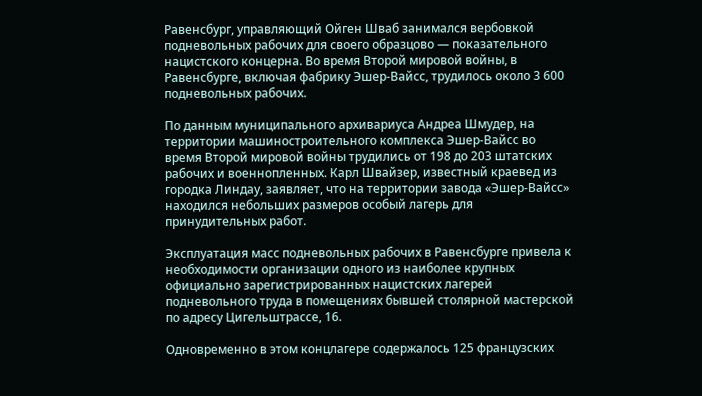Равенсбург, управляющий Ойген Шваб занимался вербовкой подневольных рабочих для своего образцово — показательного нацистского концерна. Во время Второй мировой войны, в Равенсбурге, включая фабрику Эшер-Вайсс, трудилось около 3 600 подневольных рабочих.

По данным муниципального архивариуса Андреа Шмудер, на территории машиностроительного комплекса Эшер-Вайсс во время Второй мировой войны трудились от 198 до 203 штатских рабочих и военнопленных. Карл Швайзер, известный краевед из городка Линдау, заявляет, что на территории завода «Эшер-Вайсс» находился небольших размеров особый лагерь для принудительных работ.

Эксплуатация масс подневольных рабочих в Равенсбурге привела к необходимости организации одного из наиболее крупных официально зарегистрированных нацистских лагерей подневольного труда в помещениях бывшей столярной мастерской по адресу Цигельштрассе, 16.

Одновременно в этом концлагере содержалось 125 французских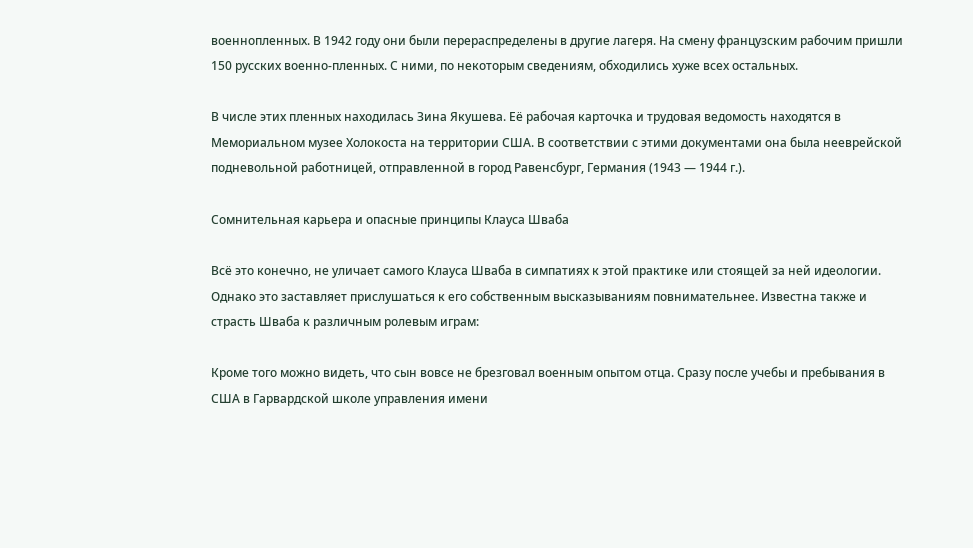военнопленных. В 1942 году они были перераспределены в другие лагеря. На смену французским рабочим пришли 150 русских военно-пленных. С ними, по некоторым сведениям, обходились хуже всех остальных.

В числе этих пленных находилась Зина Якушева. Её рабочая карточка и трудовая ведомость находятся в Мемориальном музее Холокоста на территории США. В соответствии с этими документами она была нееврейской подневольной работницей, отправленной в город Равенсбург, Германия (1943 — 1944 г.).

Сомнительная карьера и опасные принципы Клауса Шваба

Всё это конечно, не уличает самого Клауса Шваба в симпатиях к этой практике или стоящей за ней идеологии. Однако это заставляет прислушаться к его собственным высказываниям повнимательнее. Известна также и страсть Шваба к различным ролевым играм:

Кроме того можно видеть, что сын вовсе не брезговал военным опытом отца. Сразу после учебы и пребывания в США в Гарвардской школе управления имени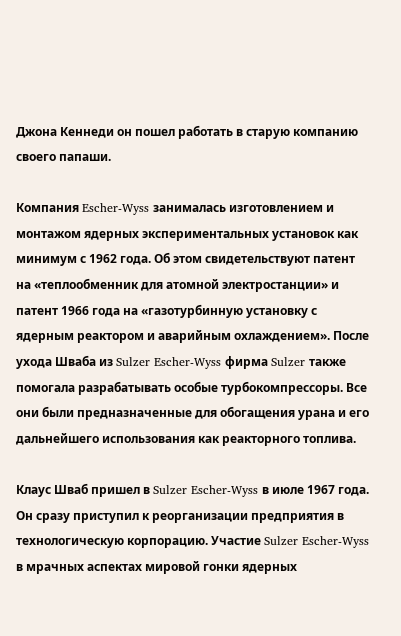Джона Кеннеди он пошел работать в старую компанию своего папаши.

Компания Escher-Wyss занималась изготовлением и монтажом ядерных экспериментальных установок как минимум с 1962 года. Об этом свидетельствуют патент на «теплообменник для атомной электростанции» и патент 1966 года на «газотурбинную установку с ядерным реактором и аварийным охлаждением». После ухода Шваба из Sulzer Escher-Wyss фирма Sulzer также помогала разрабатывать особые турбокомпрессоры. Все они были предназначенные для обогащения урана и его дальнейшего использования как реакторного топлива.

Клаус Шваб пришел в Sulzer Escher-Wyss в июле 1967 года. Он сразу приступил к реорганизации предприятия в технологическую корпорацию. Участие Sulzer Escher-Wyss в мрачных аспектах мировой гонки ядерных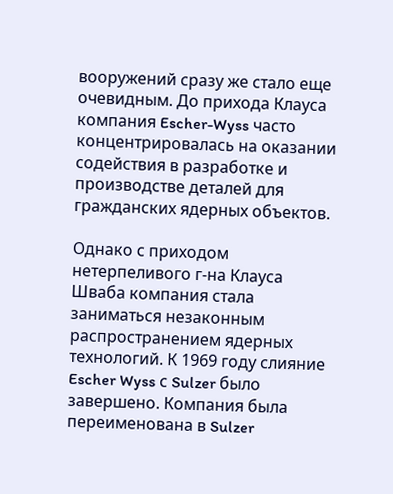вооружений сразу же стало еще очевидным. До прихода Клауса компания Escher-Wyss часто концентрировалась на оказании содействия в разработке и производстве деталей для гражданских ядерных объектов.

Однако с приходом нетерпеливого г-на Клауса Шваба компания стала заниматься незаконным распространением ядерных технологий. К 1969 году слияние Escher Wyss с Sulzer было завершено. Компания была переименована в Sulzer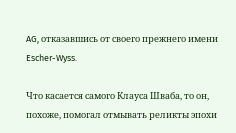AG, отказавшись от своего прежнего имени Escher-Wyss.

Что касается самого Клауса Шваба, то он, похоже, помогал отмывать реликты эпохи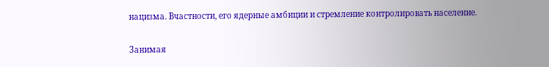нацизма. Вчастности, его ядерные амбиции и стремление контролировать население.

Занимая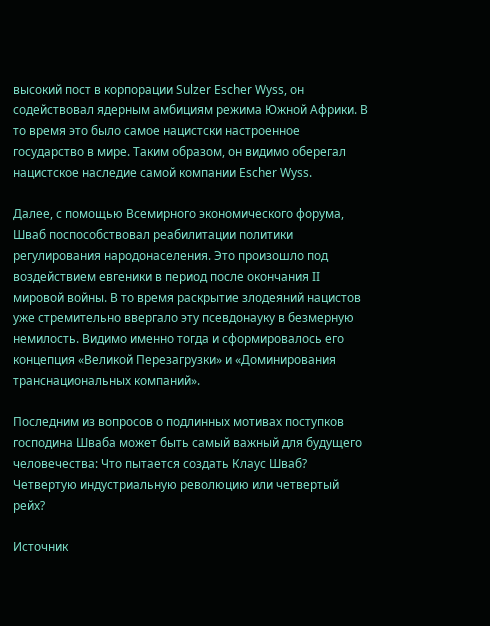высокий пост в корпорации Sulzer Escher Wyss, он содействовал ядерным амбициям режима Южной Африки. В то время это было самое нацистски настроенное государство в мире. Таким образом, он видимо оберегал нацистское наследие самой компании Escher Wyss.

Далее, с помощью Всемирного экономического форума, Шваб поспособствовал реабилитации политики регулирования народонаселения. Это произошло под воздействием евгеники в период после окончания II мировой войны. В то время раскрытие злодеяний нацистов уже стремительно ввергало эту псевдонауку в безмерную немилость. Видимо именно тогда и сформировалось его концепция «Великой Перезагрузки» и «Доминирования транснациональных компаний».

Последним из вопросов о подлинных мотивах поступков господина Шваба может быть самый важный для будущего человечества: Что пытается создать Клаус Шваб? Четвертую индустриальную революцию или четвертый рейх?

Источник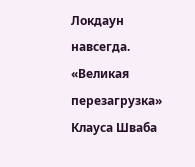Локдаун навсегда. «Великая перезагрузка» Клауса Шваба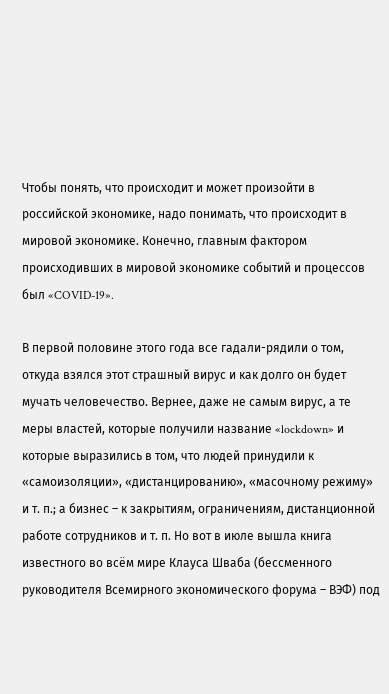Чтобы понять, что происходит и может произойти в российской экономике, надо понимать, что происходит в мировой экономике. Конечно, главным фактором происходивших в мировой экономике событий и процессов был «COVID-19».

В первой половине этого года все гадали-рядили о том, откуда взялся этот страшный вирус и как долго он будет мучать человечество. Вернее, даже не самым вирус, а те меры властей, которые получили название «lockdown» и которые выразились в том, что людей принудили к «самоизоляции», «дистанцированию», «масочному режиму» и т. п.; а бизнес – к закрытиям, ограничениям, дистанционной работе сотрудников и т. п. Но вот в июле вышла книга известного во всём мире Клауса Шваба (бессменного руководителя Всемирного экономического форума – ВЭФ) под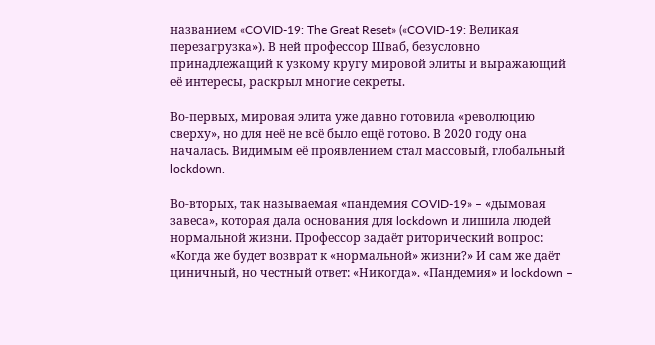названием «COVID-19: The Great Reset» («COVID-19: Великая перезагрузка»). В ней профессор Шваб, безусловно принадлежащий к узкому кругу мировой элиты и выражающий её интересы, раскрыл многие секреты.

Во-первых, мировая элита уже давно готовила «революцию сверху», но для неё не всё было ещё готово. В 2020 году она началась. Видимым её проявлением стал массовый, глобальный lockdown.

Во-вторых, так называемая «пандемия COVID-19» – «дымовая завеса», которая дала основания для lockdown и лишила людей нормальной жизни. Профессор задаёт риторический вопрос: «Когда же будет возврат к «нормальной» жизни?» И сам же даёт циничный, но честный ответ: «Никогда». «Пандемия» и lockdown –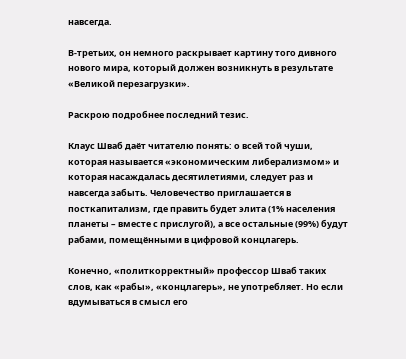навсегда.

В-третьих, он немного раскрывает картину того дивного нового мира, который должен возникнуть в результате «Великой перезагрузки».

Раскрою подробнее последний тезис.

Клаус Шваб даёт читателю понять: о всей той чуши, которая называется «экономическим либерализмом» и которая насаждалась десятилетиями, следует раз и навсегда забыть. Человечество приглашается в посткапитализм, где править будет элита (1% населения планеты – вместе с прислугой), а все остальные (99%) будут рабами, помещёнными в цифровой концлагерь.

Конечно, «политкорректный» профессор Шваб таких слов, как «рабы», «концлагерь», не употребляет. Но если вдумываться в смысл его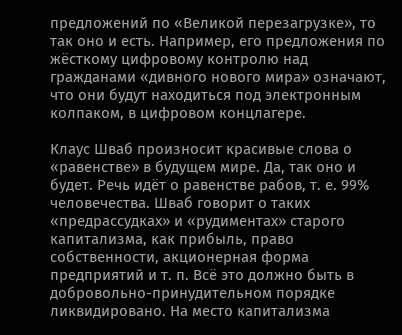предложений по «Великой перезагрузке», то так оно и есть. Например, его предложения по жёсткому цифровому контролю над гражданами «дивного нового мира» означают, что они будут находиться под электронным колпаком, в цифровом концлагере.

Клаус Шваб произносит красивые слова о «равенстве» в будущем мире. Да, так оно и будет. Речь идёт о равенстве рабов, т. е. 99% человечества. Шваб говорит о таких «предрассудках» и «рудиментах» старого капитализма, как прибыль, право собственности, акционерная форма предприятий и т. п. Всё это должно быть в добровольно-принудительном порядке ликвидировано. На место капитализма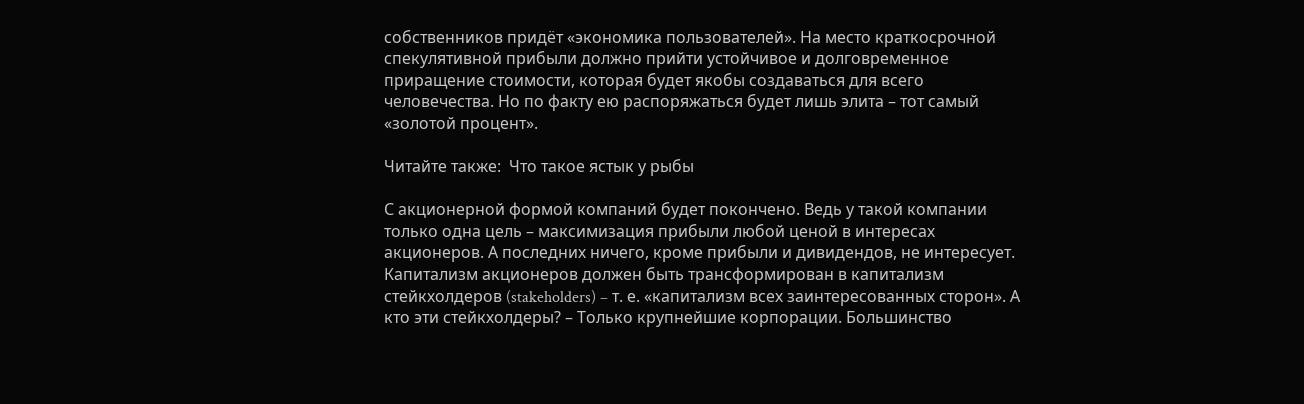собственников придёт «экономика пользователей». На место краткосрочной спекулятивной прибыли должно прийти устойчивое и долговременное приращение стоимости, которая будет якобы создаваться для всего человечества. Но по факту ею распоряжаться будет лишь элита – тот самый «золотой процент».

Читайте также:  Что такое ястык у рыбы

С акционерной формой компаний будет покончено. Ведь у такой компании только одна цель – максимизация прибыли любой ценой в интересах акционеров. А последних ничего, кроме прибыли и дивидендов, не интересует. Капитализм акционеров должен быть трансформирован в капитализм стейкхолдеров (stakeholders) – т. е. «капитализм всех заинтересованных сторон». А кто эти стейкхолдеры? – Только крупнейшие корпорации. Большинство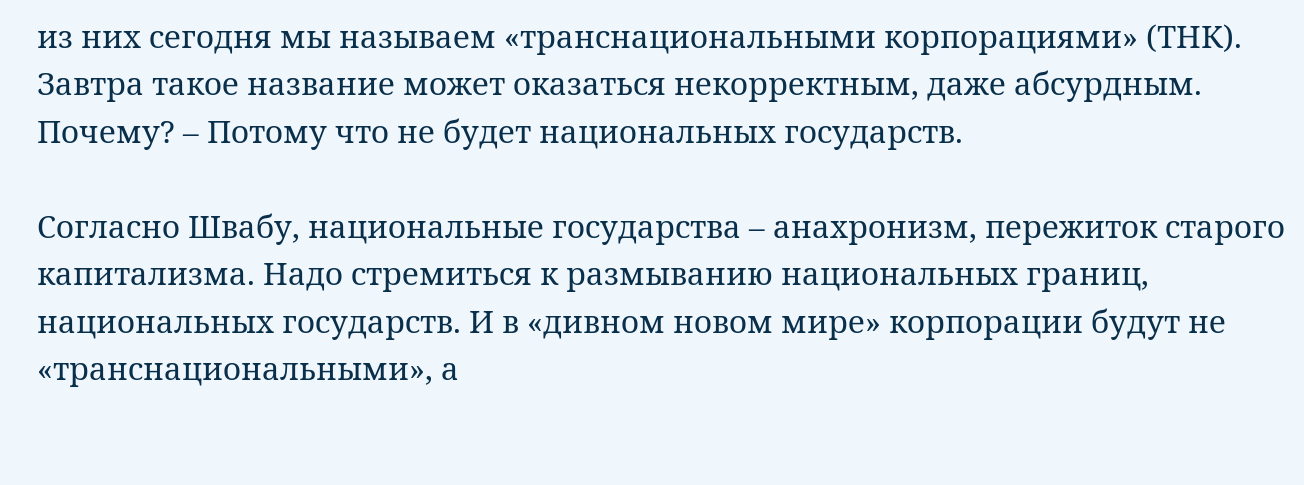из них сегодня мы называем «транснациональными корпорациями» (ТНК). Завтра такое название может оказаться некорректным, даже абсурдным. Почему? – Потому что не будет национальных государств.

Согласно Швабу, национальные государства – анахронизм, пережиток старого капитализма. Надо стремиться к размыванию национальных границ, национальных государств. И в «дивном новом мире» корпорации будут не «транснациональными», а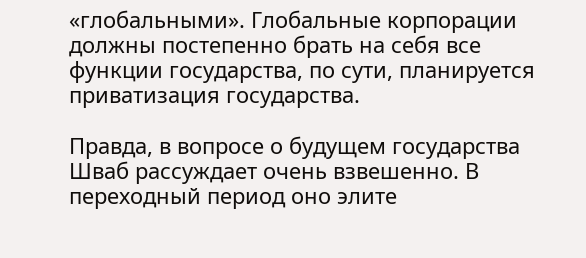«глобальными». Глобальные корпорации должны постепенно брать на себя все функции государства, по сути, планируется приватизация государства.

Правда, в вопросе о будущем государства Шваб рассуждает очень взвешенно. В переходный период оно элите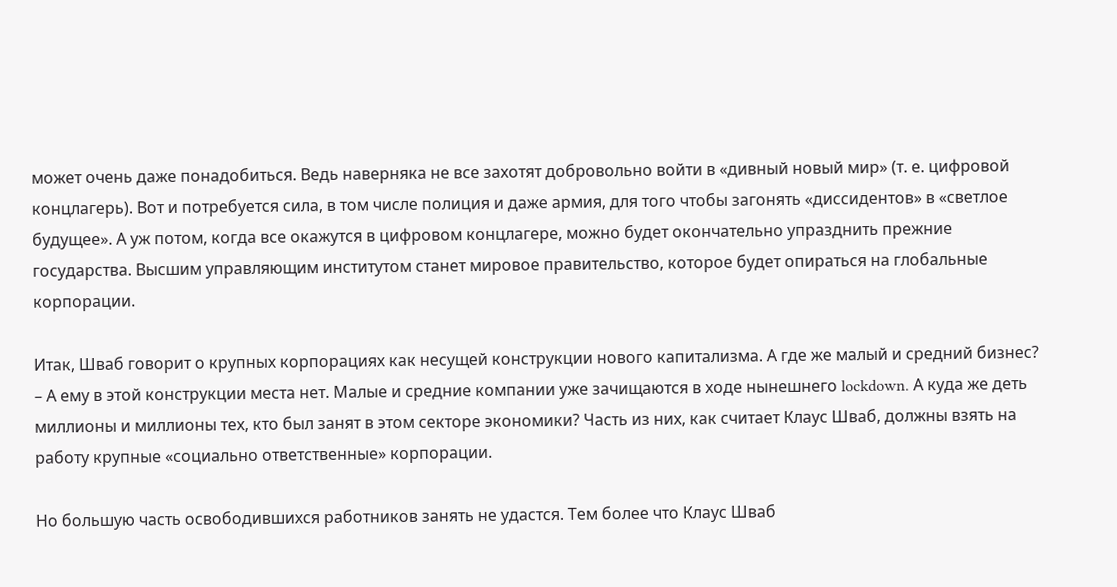может очень даже понадобиться. Ведь наверняка не все захотят добровольно войти в «дивный новый мир» (т. е. цифровой концлагерь). Вот и потребуется сила, в том числе полиция и даже армия, для того чтобы загонять «диссидентов» в «светлое будущее». А уж потом, когда все окажутся в цифровом концлагере, можно будет окончательно упразднить прежние государства. Высшим управляющим институтом станет мировое правительство, которое будет опираться на глобальные корпорации.

Итак, Шваб говорит о крупных корпорациях как несущей конструкции нового капитализма. А где же малый и средний бизнес? – А ему в этой конструкции места нет. Малые и средние компании уже зачищаются в ходе нынешнего lockdown. А куда же деть миллионы и миллионы тех, кто был занят в этом секторе экономики? Часть из них, как считает Клаус Шваб, должны взять на работу крупные «социально ответственные» корпорации.

Но большую часть освободившихся работников занять не удастся. Тем более что Клаус Шваб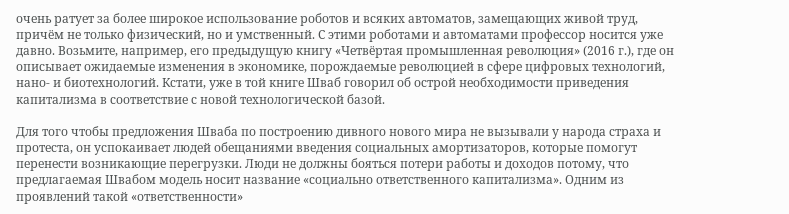очень ратует за более широкое использование роботов и всяких автоматов, замещающих живой труд, причём не только физический, но и умственный. С этими роботами и автоматами профессор носится уже давно. Возьмите, например, его предыдущую книгу «Четвёртая промышленная революция» (2016 г.), где он описывает ожидаемые изменения в экономике, порождаемые революцией в сфере цифровых технологий, нано- и биотехнологий. Кстати, уже в той книге Шваб говорил об острой необходимости приведения капитализма в соответствие с новой технологической базой.

Для того чтобы предложения Шваба по построению дивного нового мира не вызывали у народа страха и протеста, он успокаивает людей обещаниями введения социальных амортизаторов, которые помогут перенести возникающие перегрузки. Люди не должны бояться потери работы и доходов потому, что предлагаемая Швабом модель носит название «социально ответственного капитализма». Одним из проявлений такой «ответственности»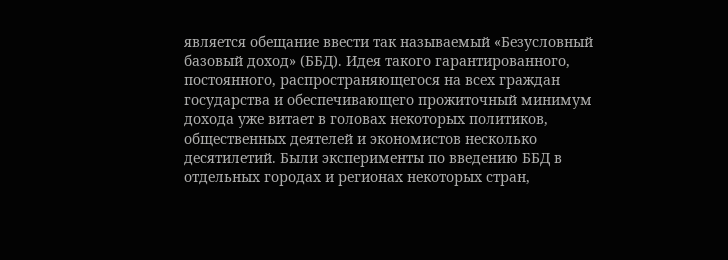является обещание ввести так называемый «Безусловный базовый доход» (ББД). Идея такого гарантированного, постоянного, распространяющегося на всех граждан государства и обеспечивающего прожиточный минимум дохода уже витает в головах некоторых политиков, общественных деятелей и экономистов несколько десятилетий. Были эксперименты по введению ББД в отдельных городах и регионах некоторых стран,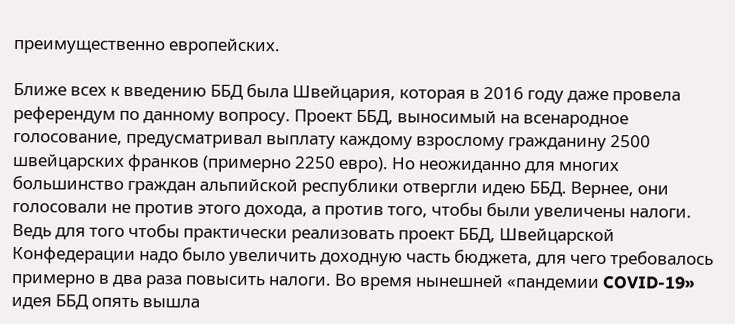преимущественно европейских.

Ближе всех к введению ББД была Швейцария, которая в 2016 году даже провела референдум по данному вопросу. Проект ББД, выносимый на всенародное голосование, предусматривал выплату каждому взрослому гражданину 2500 швейцарских франков (примерно 2250 евро). Но неожиданно для многих большинство граждан альпийской республики отвергли идею ББД. Вернее, они голосовали не против этого дохода, а против того, чтобы были увеличены налоги. Ведь для того чтобы практически реализовать проект ББД, Швейцарской Конфедерации надо было увеличить доходную часть бюджета, для чего требовалось примерно в два раза повысить налоги. Во время нынешней «пандемии COVID-19» идея ББД опять вышла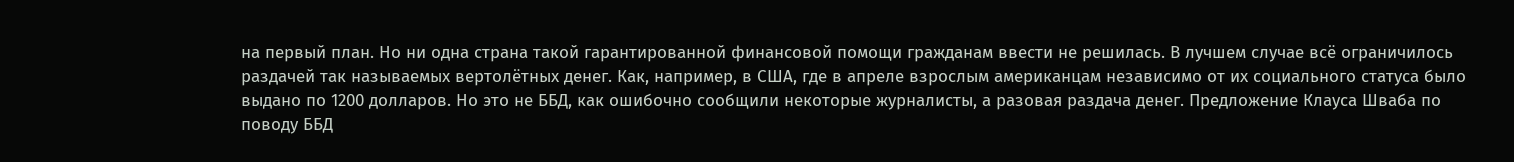на первый план. Но ни одна страна такой гарантированной финансовой помощи гражданам ввести не решилась. В лучшем случае всё ограничилось раздачей так называемых вертолётных денег. Как, например, в США, где в апреле взрослым американцам независимо от их социального статуса было выдано по 1200 долларов. Но это не ББД, как ошибочно сообщили некоторые журналисты, а разовая раздача денег. Предложение Клауса Шваба по поводу ББД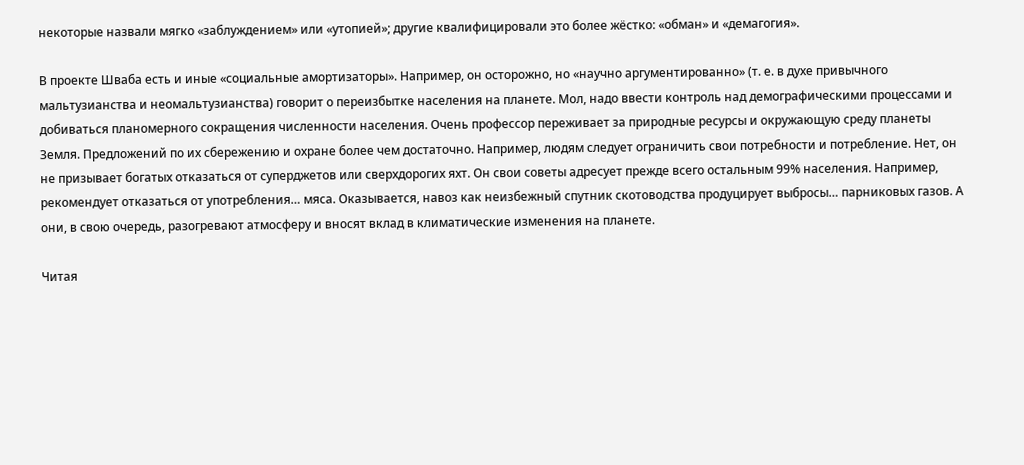некоторые назвали мягко «заблуждением» или «утопией»; другие квалифицировали это более жёстко: «обман» и «демагогия».

В проекте Шваба есть и иные «социальные амортизаторы». Например, он осторожно, но «научно аргументированно» (т. е. в духе привычного мальтузианства и неомальтузианства) говорит о переизбытке населения на планете. Мол, надо ввести контроль над демографическими процессами и добиваться планомерного сокращения численности населения. Очень профессор переживает за природные ресурсы и окружающую среду планеты Земля. Предложений по их сбережению и охране более чем достаточно. Например, людям следует ограничить свои потребности и потребление. Нет, он не призывает богатых отказаться от суперджетов или сверхдорогих яхт. Он свои советы адресует прежде всего остальным 99% населения. Например, рекомендует отказаться от употребления… мяса. Оказывается, навоз как неизбежный спутник скотоводства продуцирует выбросы… парниковых газов. А они, в свою очередь, разогревают атмосферу и вносят вклад в климатические изменения на планете.

Читая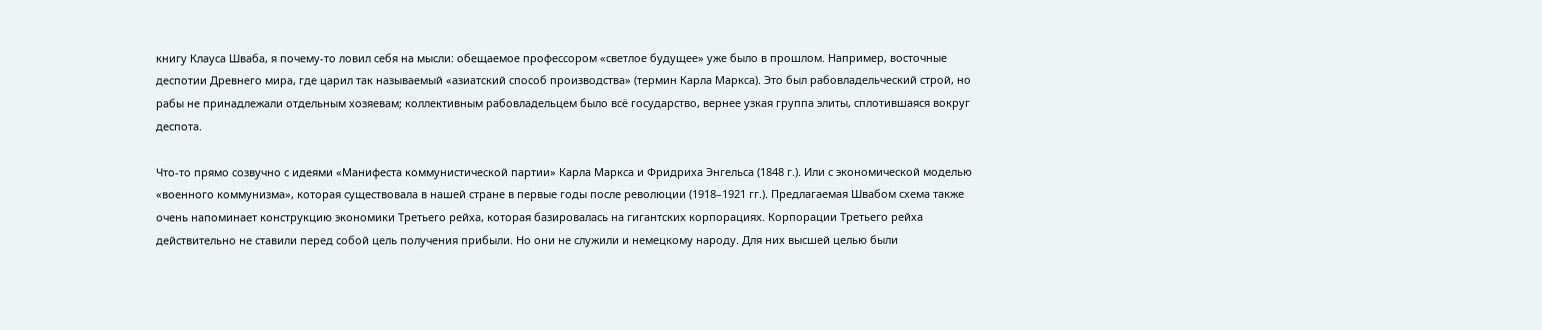книгу Клауса Шваба, я почему-то ловил себя на мысли: обещаемое профессором «светлое будущее» уже было в прошлом. Например, восточные деспотии Древнего мира, где царил так называемый «азиатский способ производства» (термин Карла Маркса). Это был рабовладельческий строй, но рабы не принадлежали отдельным хозяевам; коллективным рабовладельцем было всё государство, вернее узкая группа элиты, сплотившаяся вокруг деспота.

Что-то прямо созвучно с идеями «Манифеста коммунистической партии» Карла Маркса и Фридриха Энгельса (1848 г.). Или с экономической моделью «военного коммунизма», которая существовала в нашей стране в первые годы после революции (1918–1921 гг.). Предлагаемая Швабом схема также очень напоминает конструкцию экономики Третьего рейха, которая базировалась на гигантских корпорациях. Корпорации Третьего рейха действительно не ставили перед собой цель получения прибыли. Но они не служили и немецкому народу. Для них высшей целью были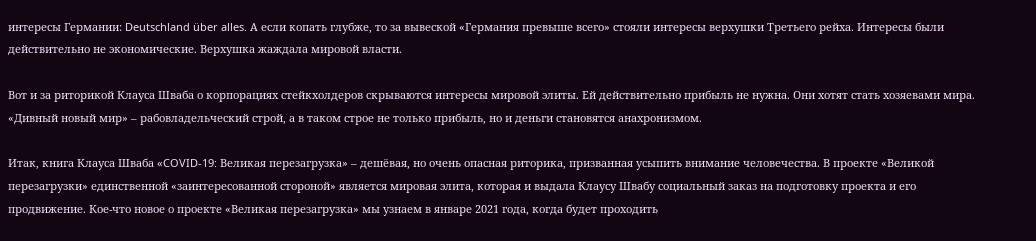интересы Германии: Deutschland über alles. А если копать глубже, то за вывеской «Германия превыше всего» стояли интересы верхушки Третьего рейха. Интересы были действительно не экономические. Верхушка жаждала мировой власти.

Вот и за риторикой Клауса Шваба о корпорациях стейкхолдеров скрываются интересы мировой элиты. Ей действительно прибыль не нужна. Они хотят стать хозяевами мира. «Дивный новый мир» – рабовладельческий строй, а в таком строе не только прибыль, но и деньги становятся анахронизмом.

Итак, книга Клауса Шваба «COVID-19: Великая перезагрузка» – дешёвая, но очень опасная риторика, призванная усыпить внимание человечества. В проекте «Великой перезагрузки» единственной «заинтересованной стороной» является мировая элита, которая и выдала Клаусу Швабу социальный заказ на подготовку проекта и его продвижение. Кое-что новое о проекте «Великая перезагрузка» мы узнаем в январе 2021 года, когда будет проходить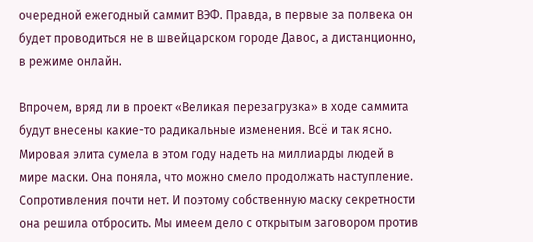очередной ежегодный саммит ВЭФ. Правда, в первые за полвека он будет проводиться не в швейцарском городе Давос, а дистанционно, в режиме онлайн.

Впрочем, вряд ли в проект «Великая перезагрузка» в ходе саммита будут внесены какие-то радикальные изменения. Всё и так ясно. Мировая элита сумела в этом году надеть на миллиарды людей в мире маски. Она поняла, что можно смело продолжать наступление. Сопротивления почти нет. И поэтому собственную маску секретности она решила отбросить. Мы имеем дело с открытым заговором против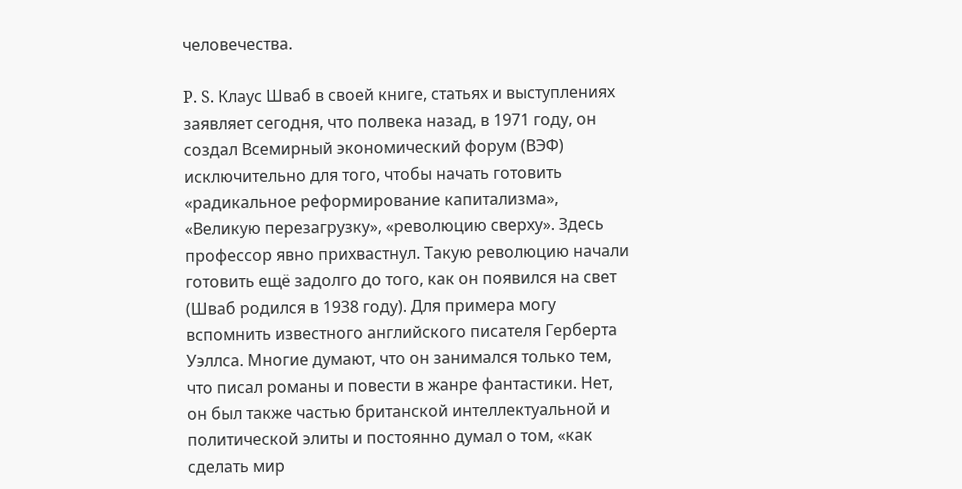человечества.

P. S. Клаус Шваб в своей книге, статьях и выступлениях заявляет сегодня, что полвека назад, в 1971 году, он создал Всемирный экономический форум (ВЭФ) исключительно для того, чтобы начать готовить «радикальное реформирование капитализма», «Великую перезагрузку», «революцию сверху». Здесь профессор явно прихвастнул. Такую революцию начали готовить ещё задолго до того, как он появился на свет (Шваб родился в 1938 году). Для примера могу вспомнить известного английского писателя Герберта Уэллса. Многие думают, что он занимался только тем, что писал романы и повести в жанре фантастики. Нет, он был также частью британской интеллектуальной и политической элиты и постоянно думал о том, «как сделать мир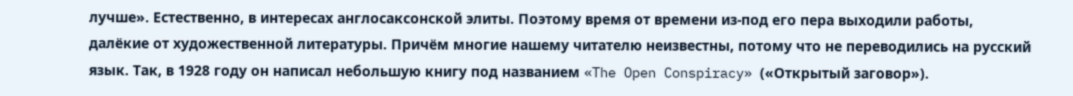лучше». Естественно, в интересах англосаксонской элиты. Поэтому время от времени из-под его пера выходили работы, далёкие от художественной литературы. Причём многие нашему читателю неизвестны, потому что не переводились на русский язык. Так, в 1928 году он написал небольшую книгу под названием «The Open Conspiracy» («Открытый заговор»).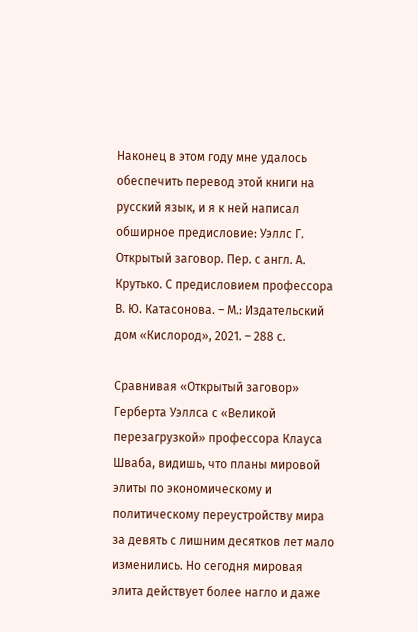Наконец в этом году мне удалось обеспечить перевод этой книги на русский язык, и я к ней написал обширное предисловие: Уэллс Г. Открытый заговор. Пер. с англ. А. Крутько. С предисловием профессора В. Ю. Катасонова. – М.: Издательский дом «Кислород», 2021. – 288 с.

Сравнивая «Открытый заговор» Герберта Уэллса с «Великой перезагрузкой» профессора Клауса Шваба, видишь, что планы мировой элиты по экономическому и политическому переустройству мира за девять с лишним десятков лет мало изменились. Но сегодня мировая элита действует более нагло и даже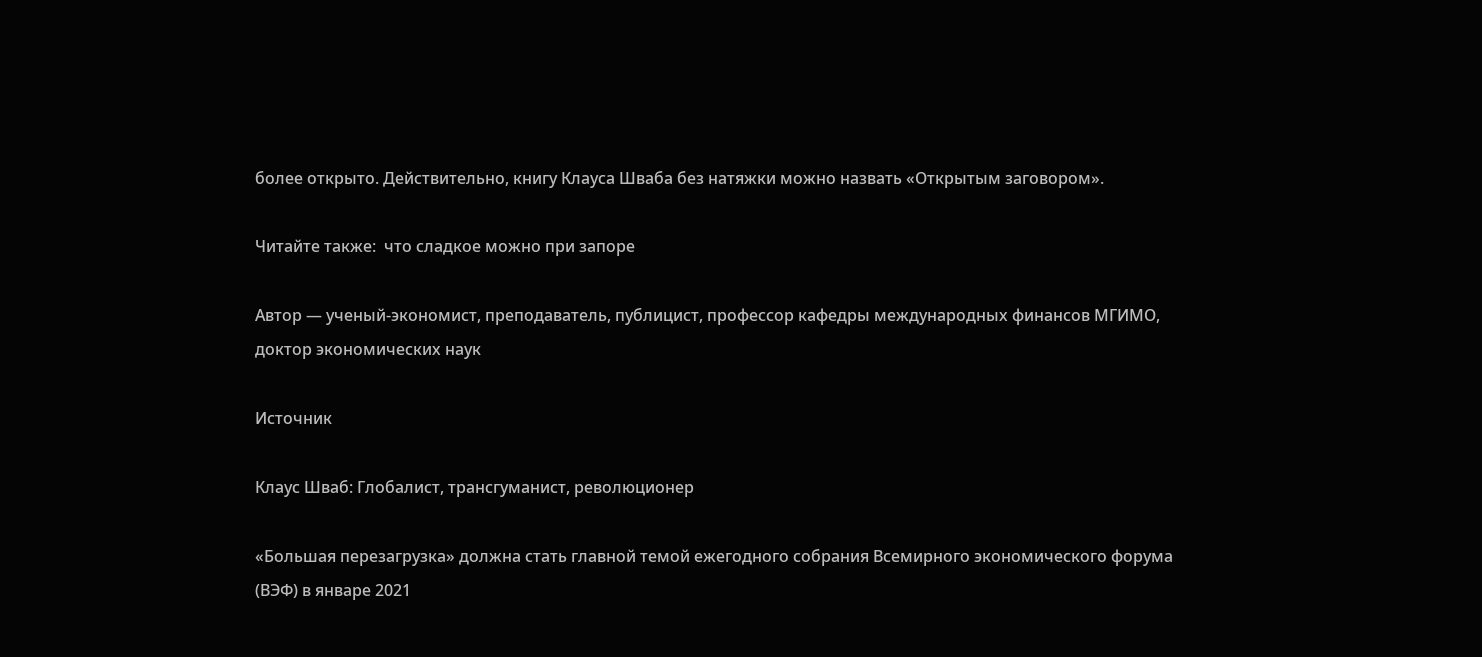более открыто. Действительно, книгу Клауса Шваба без натяжки можно назвать «Открытым заговором».

Читайте также:  что сладкое можно при запоре

Автор — ученый-экономист, преподаватель, публицист, профессор кафедры международных финансов МГИМО, доктор экономических наук

Источник

Клаус Шваб: Глобалист, трансгуманист, революционер

«Большая перезагрузка» должна стать главной темой ежегодного собрания Всемирного экономического форума (ВЭФ) в январе 2021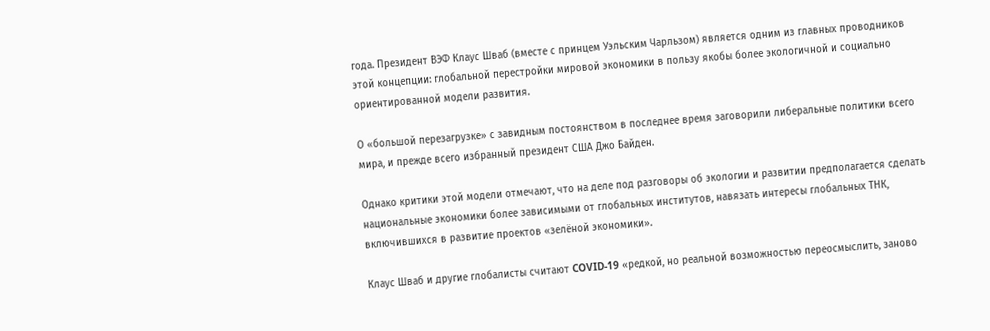года. Президент ВЭФ Клаус Шваб (вместе с принцем Уэльским Чарльзом) является одним из главных проводников этой концепции: глобальной перестройки мировой экономики в пользу якобы более экологичной и социально ориентированной модели развития.

О «большой перезагрузке» с завидным постоянством в последнее время заговорили либеральные политики всего мира, и прежде всего избранный президент США Джо Байден.

Однако критики этой модели отмечают, что на деле под разговоры об экологии и развитии предполагается сделать национальные экономики более зависимыми от глобальных институтов, навязать интересы глобальных ТНК, включившихся в развитие проектов «зелёной экономики».

Клаус Шваб и другие глобалисты считают COVID-19 «редкой, но реальной возможностью переосмыслить, заново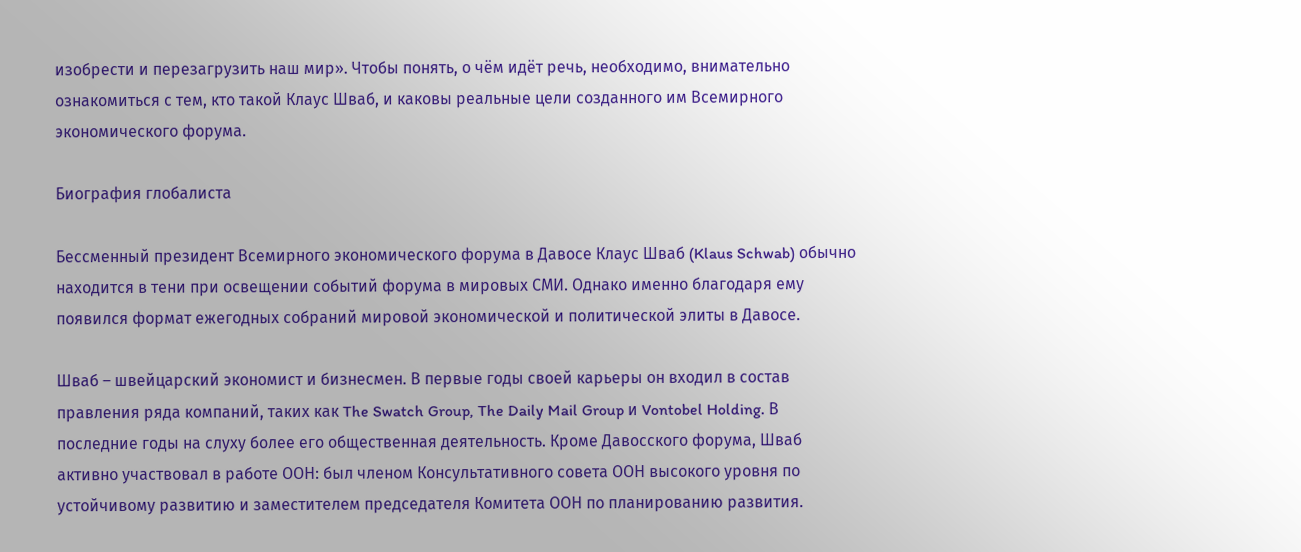изобрести и перезагрузить наш мир». Чтобы понять, о чём идёт речь, необходимо, внимательно ознакомиться с тем, кто такой Клаус Шваб, и каковы реальные цели созданного им Всемирного экономического форума.

Биография глобалиста

Бессменный президент Всемирного экономического форума в Давосе Клаус Шваб (Klaus Schwab) обычно находится в тени при освещении событий форума в мировых СМИ. Однако именно благодаря ему появился формат ежегодных собраний мировой экономической и политической элиты в Давосе.

Шваб – швейцарский экономист и бизнесмен. В первые годы своей карьеры он входил в состав правления ряда компаний, таких как The Swatch Group, The Daily Mail Group и Vontobel Holding. В последние годы на слуху более его общественная деятельность. Кроме Давосского форума, Шваб активно участвовал в работе ООН: был членом Консультативного совета ООН высокого уровня по устойчивому развитию и заместителем председателя Комитета ООН по планированию развития.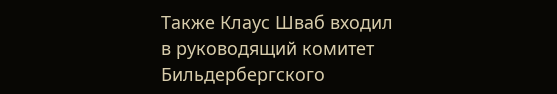Также Клаус Шваб входил в руководящий комитет Бильдербергского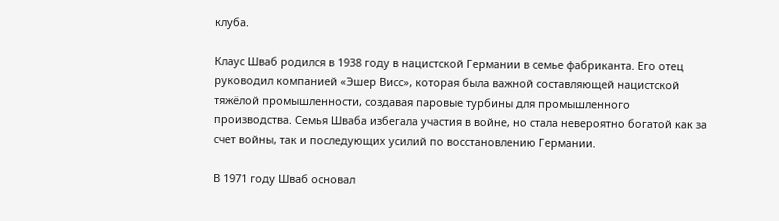клуба.

Клаус Шваб родился в 1938 году в нацистской Германии в семье фабриканта. Его отец руководил компанией «Эшер Висс», которая была важной составляющей нацистской тяжёлой промышленности, создавая паровые турбины для промышленного производства. Семья Шваба избегала участия в войне, но стала невероятно богатой как за счет войны, так и последующих усилий по восстановлению Германии.

В 1971 году Шваб основал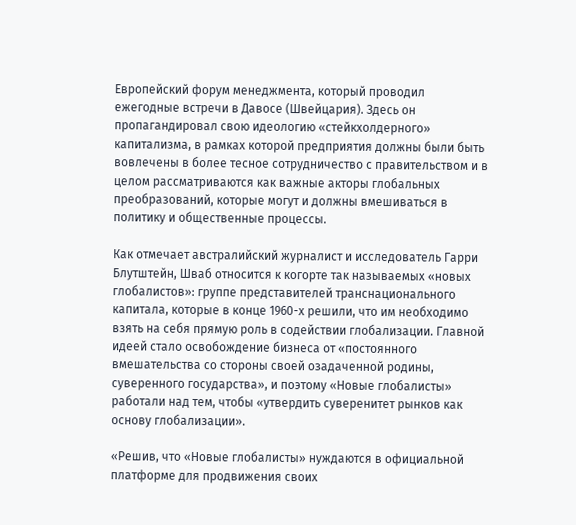Европейский форум менеджмента, который проводил ежегодные встречи в Давосе (Швейцария). Здесь он пропагандировал свою идеологию «стейкхолдерного» капитализма, в рамках которой предприятия должны были быть вовлечены в более тесное сотрудничество с правительством и в целом рассматриваются как важные акторы глобальных преобразований, которые могут и должны вмешиваться в политику и общественные процессы.

Как отмечает австралийский журналист и исследователь Гарри Блутштейн, Шваб относится к когорте так называемых «новых глобалистов»: группе представителей транснационального капитала, которые в конце 1960-х решили, что им необходимо взять на себя прямую роль в содействии глобализации. Главной идеей стало освобождение бизнеса от «постоянного вмешательства со стороны своей озадаченной родины, суверенного государства», и поэтому «Новые глобалисты» работали над тем, чтобы «утвердить суверенитет рынков как основу глобализации».

«Решив, что «Новые глобалисты» нуждаются в официальной платформе для продвижения своих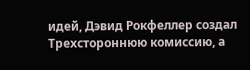идей, Дэвид Рокфеллер создал Трехстороннюю комиссию, а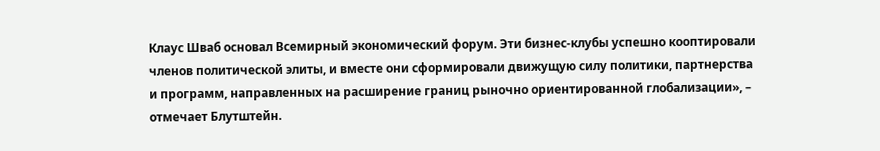Клаус Шваб основал Всемирный экономический форум. Эти бизнес-клубы успешно кооптировали членов политической элиты, и вместе они сформировали движущую силу политики, партнерства и программ, направленных на расширение границ рыночно ориентированной глобализации», – отмечает Блутштейн.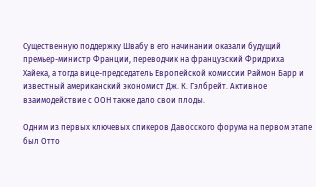Существенную поддержку Швабу в его начинании оказали будущий премьер-министр Франции, переводчик на французский Фридриха Хайека, а тогда вице-председатель Европейской комиссии Раймон Барр и известный американский экономист Дж. К. Гэлбрейт. Активное взаимодействие с ООН также дало свои плоды.

Одним из первых ключевых спикеров Давосского форума на первом этапе был Отто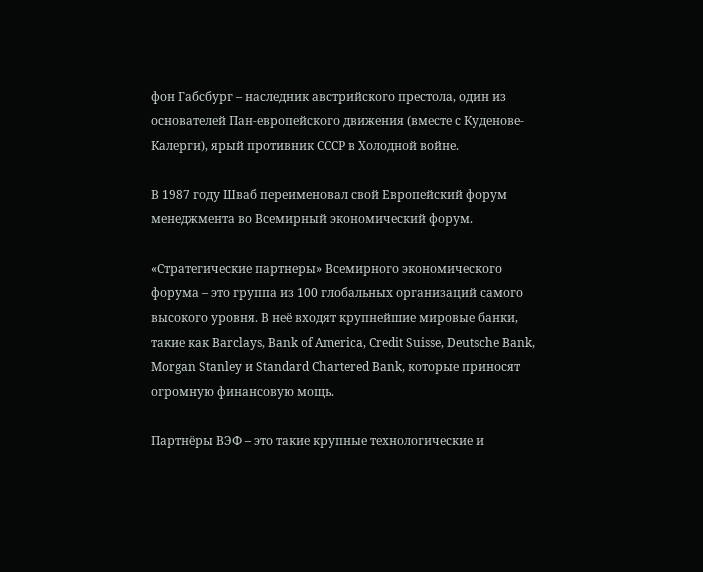фон Габсбург – наследник австрийского престола, один из основателей Пан‑европейского движения (вместе с Куденове-Калерги), ярый противник СССР в Холодной войне.

В 1987 году Шваб переименовал свой Европейский форум менеджмента во Всемирный экономический форум.

«Стратегические партнеры» Всемирного экономического форума – это группа из 100 глобальных организаций самого высокого уровня. В неё входят крупнейшие мировые банки, такие как Barclays, Bank of America, Credit Suisse, Deutsche Bank, Morgan Stanley и Standard Chartered Bank, которые приносят огромную финансовую мощь.

Партнёры ВЭФ – это такие крупные технологические и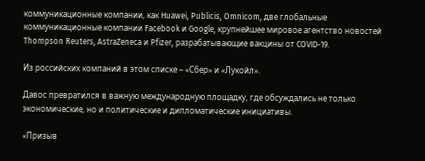коммуникационные компании, как Huawei, Publicis, Omnicom, две глобальные коммуникационные компании Facebook и Google, крупнейшее мировое агентство новостей Thompson Reuters, AstraZeneca и Pfizer, разрабатывающие вакцины от COVID-19.

Из российских компаний в этом списке – «Сбер» и «Лукойл».

Давос превратился в важную международную площадку, где обсуждались не только экономические, но и политические и дипломатические инициативы.

«Призыв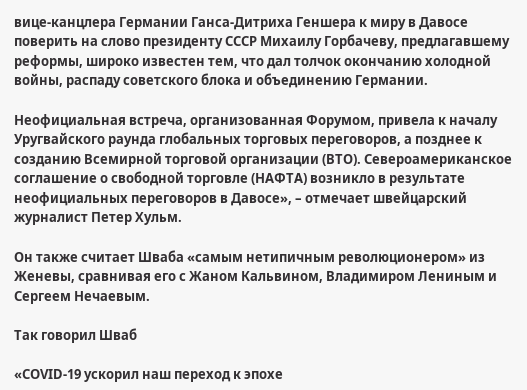вице-канцлера Германии Ганса-Дитриха Геншера к миру в Давосе поверить на слово президенту СССР Михаилу Горбачеву, предлагавшему реформы, широко известен тем, что дал толчок окончанию холодной войны, распаду советского блока и объединению Германии.

Неофициальная встреча, организованная Форумом, привела к началу Уругвайского раунда глобальных торговых переговоров, а позднее к созданию Всемирной торговой организации (ВТО). Североамериканское соглашение о свободной торговле (НАФТА) возникло в результате неофициальных переговоров в Давосе», – отмечает швейцарский журналист Петер Хульм.

Он также считает Шваба «самым нетипичным революционером» из Женевы, сравнивая его с Жаном Кальвином, Владимиром Лениным и Сергеем Нечаевым.

Так говорил Шваб

«COVID-19 ускорил наш переход к эпохе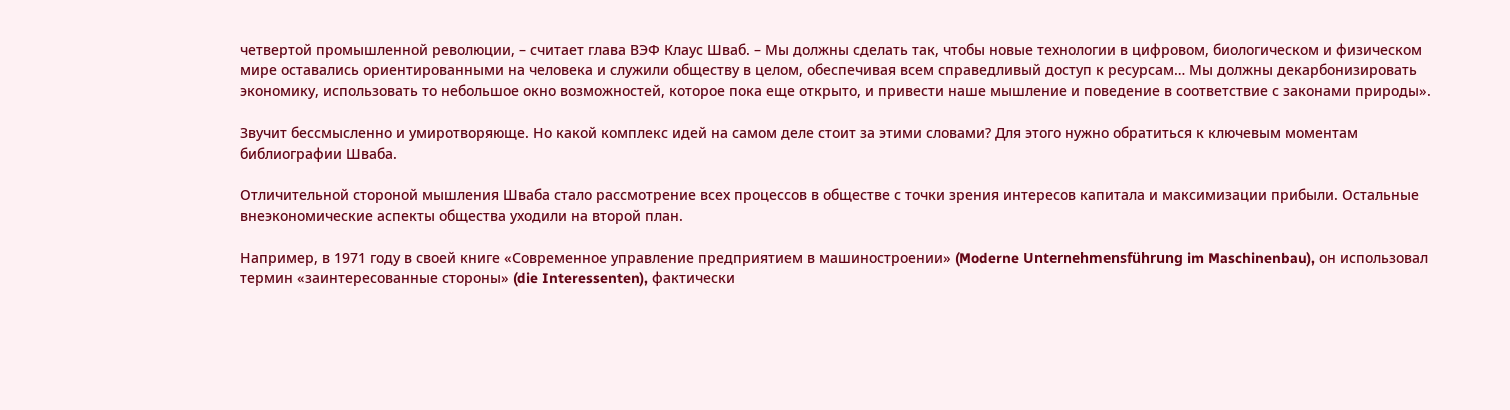четвертой промышленной революции, – считает глава ВЭФ Клаус Шваб. – Мы должны сделать так, чтобы новые технологии в цифровом, биологическом и физическом мире оставались ориентированными на человека и служили обществу в целом, обеспечивая всем справедливый доступ к ресурсам… Мы должны декарбонизировать экономику, использовать то небольшое окно возможностей, которое пока еще открыто, и привести наше мышление и поведение в соответствие с законами природы».

Звучит бессмысленно и умиротворяюще. Но какой комплекс идей на самом деле стоит за этими словами? Для этого нужно обратиться к ключевым моментам библиографии Шваба.

Отличительной стороной мышления Шваба стало рассмотрение всех процессов в обществе с точки зрения интересов капитала и максимизации прибыли. Остальные внеэкономические аспекты общества уходили на второй план.

Например, в 1971 году в своей книге «Современное управление предприятием в машиностроении» (Moderne Unternehmensführung im Maschinenbau), он использовал термин «заинтересованные стороны» (die Interessenten), фактически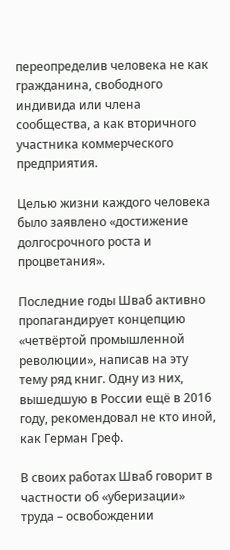переопределив человека не как гражданина, свободного индивида или члена сообщества, а как вторичного участника коммерческого предприятия.

Целью жизни каждого человека было заявлено «достижение долгосрочного роста и процветания».

Последние годы Шваб активно пропагандирует концепцию «четвёртой промышленной революции», написав на эту тему ряд книг. Одну из них, вышедшую в России ещё в 2016 году, рекомендовал не кто иной, как Герман Греф.

В своих работах Шваб говорит в частности об «уберизации» труда – освобождении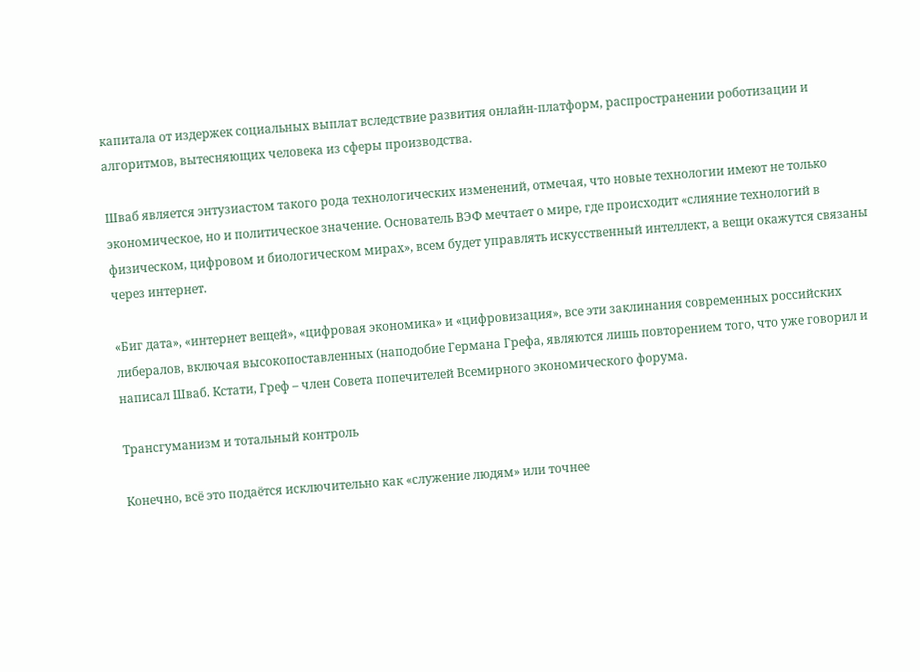капитала от издержек социальных выплат вследствие развития онлайн-платформ, распространении роботизации и алгоритмов, вытесняющих человека из сферы производства.

Шваб является энтузиастом такого рода технологических изменений, отмечая, что новые технологии имеют не только экономическое, но и политическое значение. Основатель ВЭФ мечтает о мире, где происходит «слияние технологий в физическом, цифровом и биологическом мирах», всем будет управлять искусственный интеллект, а вещи окажутся связаны через интернет.

«Биг дата», «интернет вещей», «цифровая экономика» и «цифровизация», все эти заклинания современных российских либералов, включая высокопоставленных (наподобие Германа Грефа, являются лишь повторением того, что уже говорил и написал Шваб. Кстати, Греф – член Совета попечителей Всемирного экономического форума.

Трансгуманизм и тотальный контроль

Конечно, всё это подаётся исключительно как «служение людям» или точнее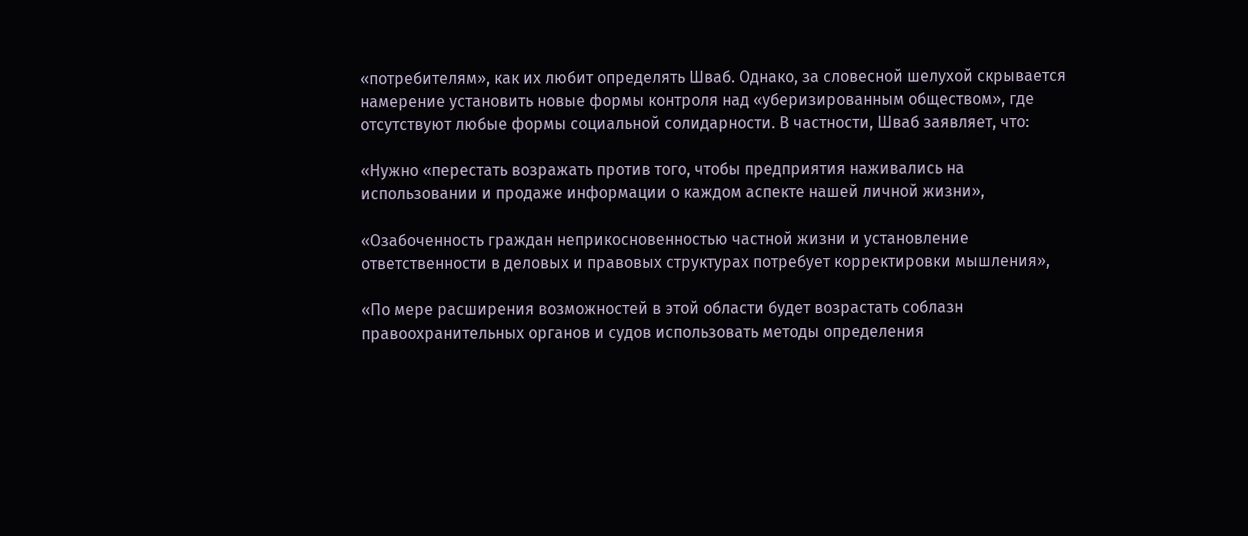«потребителям», как их любит определять Шваб. Однако, за словесной шелухой скрывается намерение установить новые формы контроля над «уберизированным обществом», где отсутствуют любые формы социальной солидарности. В частности, Шваб заявляет, что:

«Нужно «перестать возражать против того, чтобы предприятия наживались на использовании и продаже информации о каждом аспекте нашей личной жизни»,

«Озабоченность граждан неприкосновенностью частной жизни и установление ответственности в деловых и правовых структурах потребует корректировки мышления»,

«По мере расширения возможностей в этой области будет возрастать соблазн правоохранительных органов и судов использовать методы определения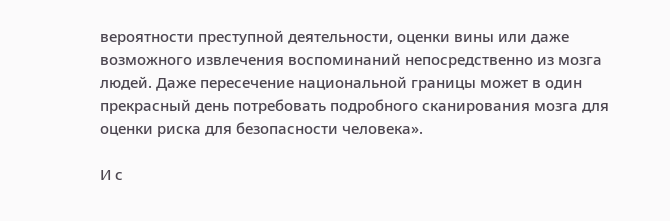вероятности преступной деятельности, оценки вины или даже возможного извлечения воспоминаний непосредственно из мозга людей. Даже пересечение национальной границы может в один прекрасный день потребовать подробного сканирования мозга для оценки риска для безопасности человека».

И с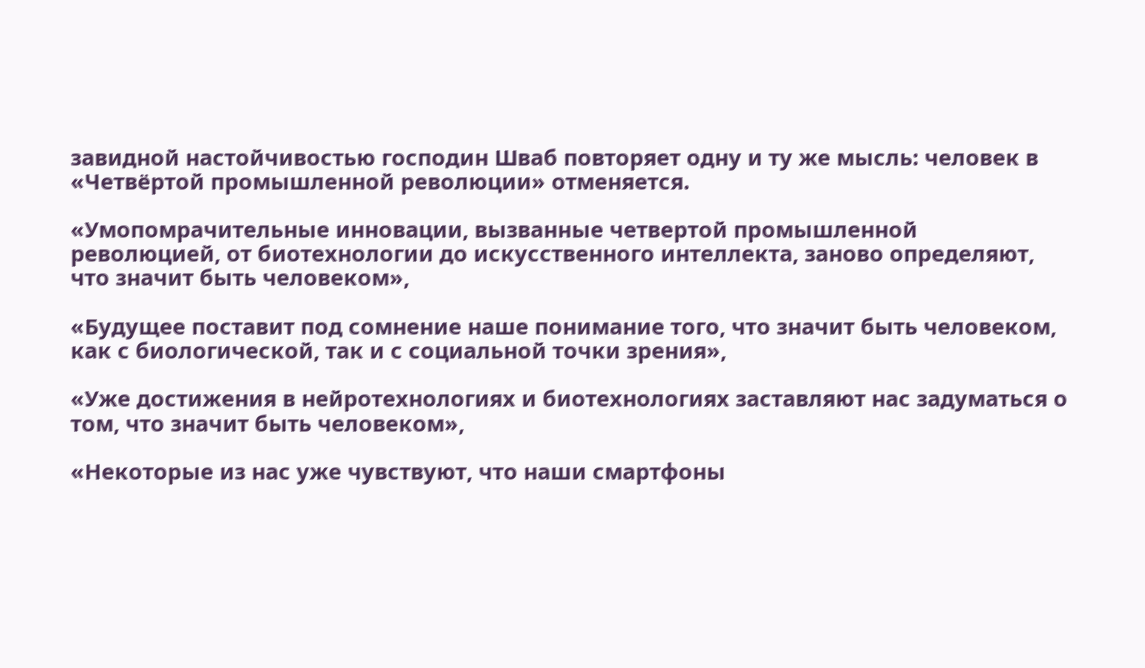завидной настойчивостью господин Шваб повторяет одну и ту же мысль: человек в «Четвёртой промышленной революции» отменяется.

«Умопомрачительные инновации, вызванные четвертой промышленной революцией, от биотехнологии до искусственного интеллекта, заново определяют, что значит быть человеком»,

«Будущее поставит под сомнение наше понимание того, что значит быть человеком, как с биологической, так и с социальной точки зрения»,

«Уже достижения в нейротехнологиях и биотехнологиях заставляют нас задуматься о том, что значит быть человеком»,

«Некоторые из нас уже чувствуют, что наши смартфоны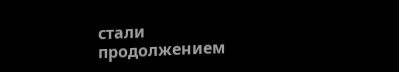стали продолжением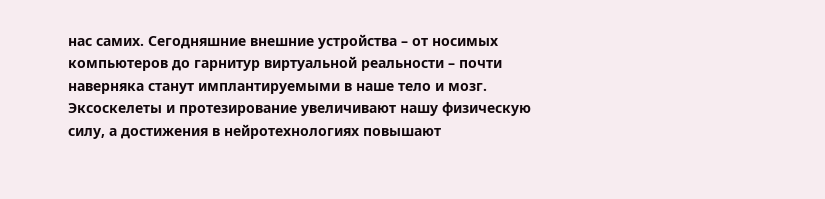нас самих. Сегодняшние внешние устройства – от носимых компьютеров до гарнитур виртуальной реальности – почти наверняка станут имплантируемыми в наше тело и мозг. Эксоскелеты и протезирование увеличивают нашу физическую силу, а достижения в нейротехнологиях повышают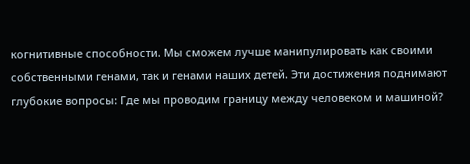когнитивные способности. Мы сможем лучше манипулировать как своими собственными генами, так и генами наших детей. Эти достижения поднимают глубокие вопросы: Где мы проводим границу между человеком и машиной?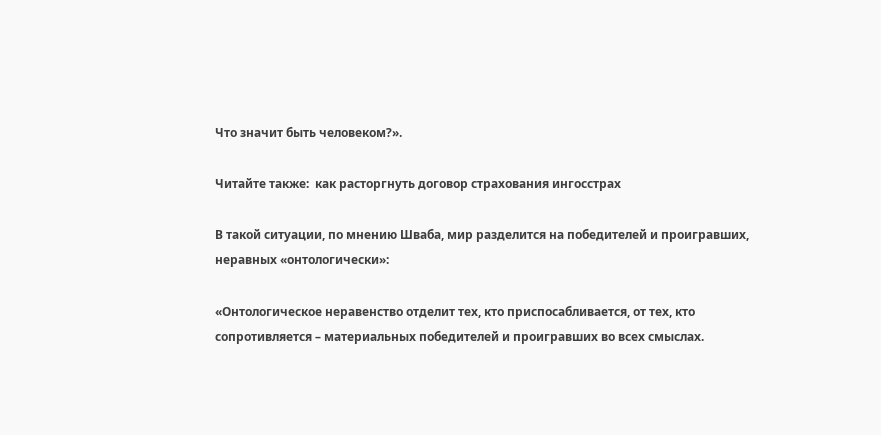Что значит быть человеком?».

Читайте также:  как расторгнуть договор страхования ингосстрах

В такой ситуации, по мнению Шваба, мир разделится на победителей и проигравших, неравных «онтологически»:

«Онтологическое неравенство отделит тех, кто приспосабливается, от тех, кто сопротивляется – материальных победителей и проигравших во всех смыслах.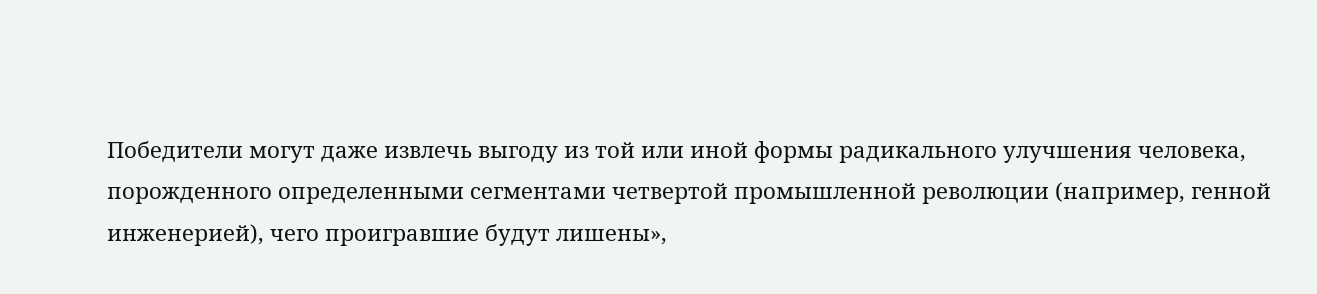Победители могут даже извлечь выгоду из той или иной формы радикального улучшения человека, порожденного определенными сегментами четвертой промышленной революции (например, генной инженерией), чего проигравшие будут лишены»,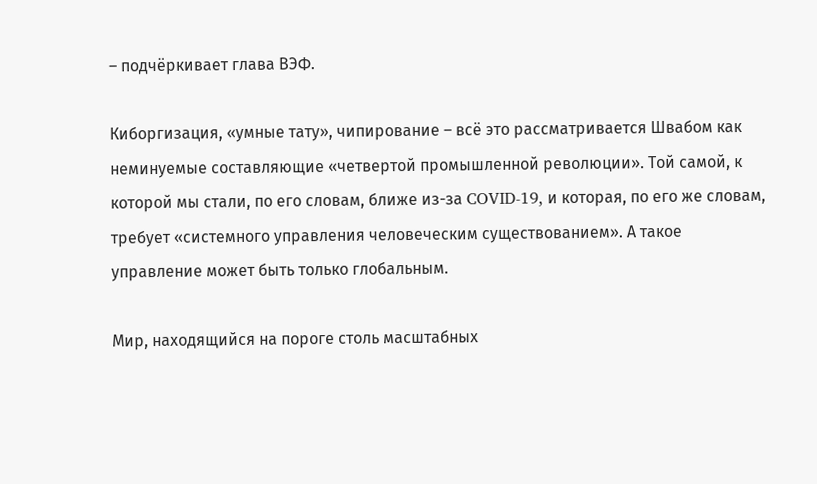– подчёркивает глава ВЭФ.

Киборгизация, «умные тату», чипирование – всё это рассматривается Швабом как неминуемые составляющие «четвертой промышленной революции». Той самой, к которой мы стали, по его словам, ближе из-за COVID-19, и которая, по его же словам, требует «системного управления человеческим существованием». А такое управление может быть только глобальным.

Мир, находящийся на пороге столь масштабных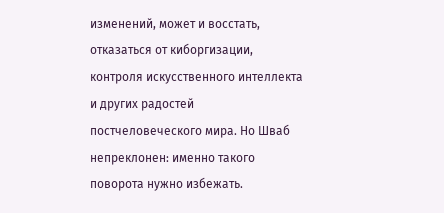изменений, может и восстать, отказаться от киборгизации, контроля искусственного интеллекта и других радостей постчеловеческого мира. Но Шваб непреклонен: именно такого поворота нужно избежать.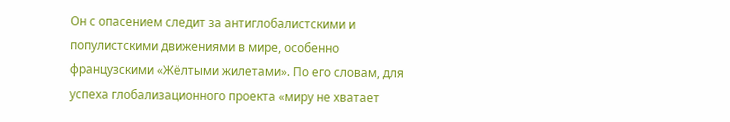Он с опасением следит за антиглобалистскими и популистскими движениями в мире, особенно французскими «Жёлтыми жилетами». По его словам, для успеха глобализационного проекта «миру не хватает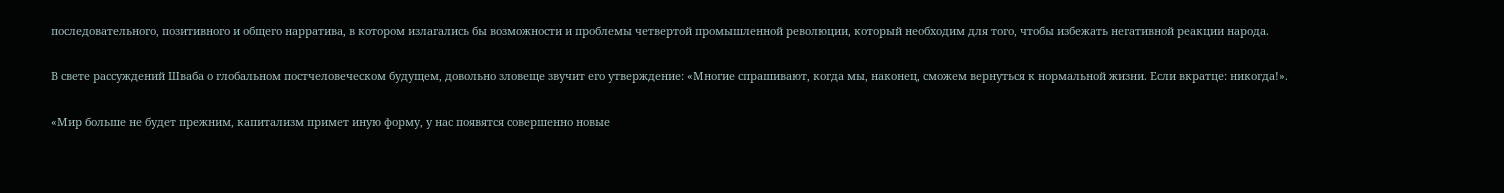последовательного, позитивного и общего нарратива, в котором излагались бы возможности и проблемы четвертой промышленной революции, который необходим для того, чтобы избежать негативной реакции народа.

В свете рассуждений Шваба о глобальном постчеловеческом будущем, довольно зловеще звучит его утверждение: «Многие спрашивают, когда мы, наконец, сможем вернуться к нормальной жизни. Если вкратце: никогда!».

«Мир больше не будет прежним, капитализм примет иную форму, у нас появятся совершенно новые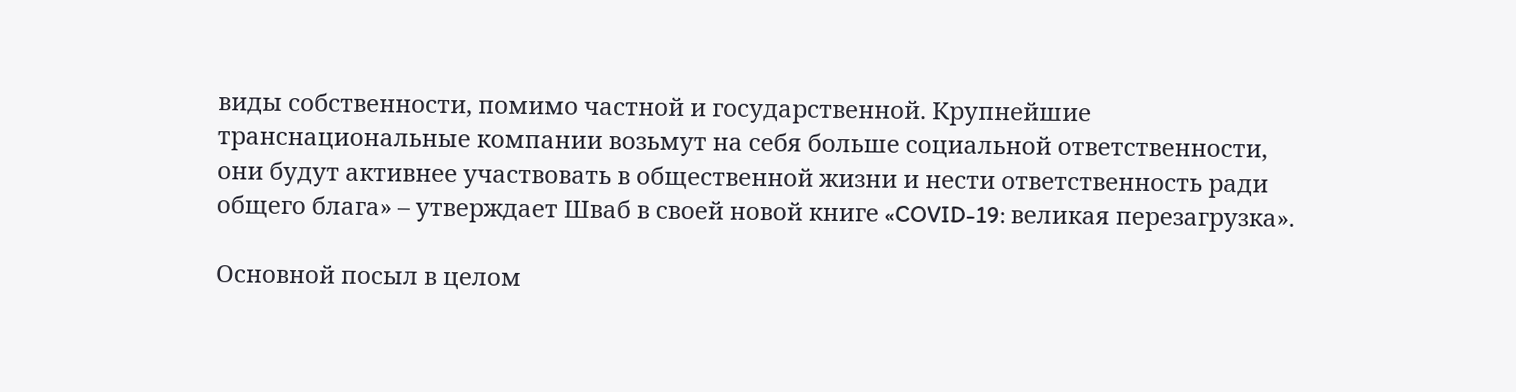виды собственности, помимо частной и государственной. Крупнейшие транснациональные компании возьмут на себя больше социальной ответственности, они будут активнее участвовать в общественной жизни и нести ответственность ради общего блага» – утверждает Шваб в своей новой книге «COVID-19: великая перезагрузка».

Основной посыл в целом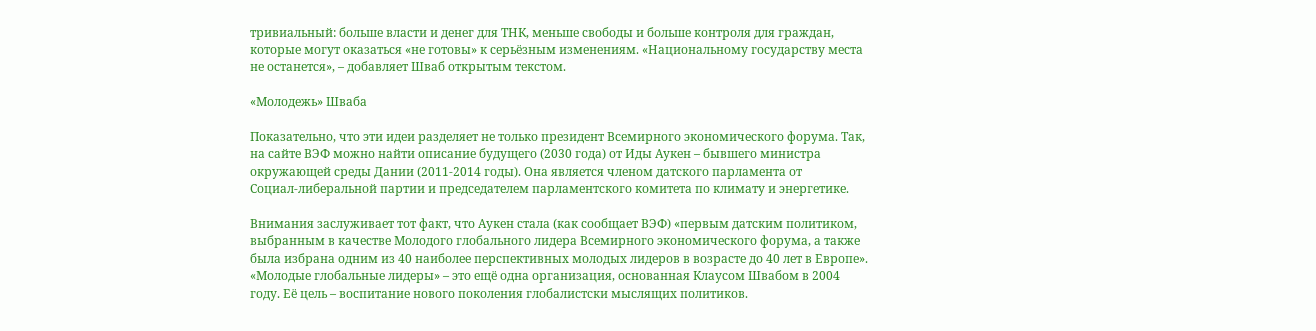тривиальный: больше власти и денег для ТНК, меньше свободы и больше контроля для граждан, которые могут оказаться «не готовы» к серьёзным изменениям. «Национальному государству места не останется», – добавляет Шваб открытым текстом.

«Молодежь» Шваба

Показательно, что эти идеи разделяет не только президент Всемирного экономического форума. Так, на сайте ВЭФ можно найти описание будущего (2030 года) от Иды Аукен – бывшего министра окружающей среды Дании (2011-2014 годы). Она является членом датского парламента от Социал‑либеральной партии и председателем парламентского комитета по климату и энергетике.

Внимания заслуживает тот факт, что Аукен стала (как сообщает ВЭФ) «первым датским политиком, выбранным в качестве Молодого глобального лидера Всемирного экономического форума, а также была избрана одним из 40 наиболее перспективных молодых лидеров в возрасте до 40 лет в Европе». «Молодые глобальные лидеры» – это ещё одна организация, основанная Клаусом Швабом в 2004 году. Её цель – воспитание нового поколения глобалистски мыслящих политиков.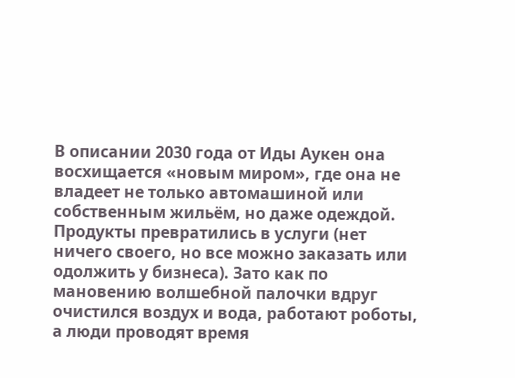В описании 2030 года от Иды Аукен она восхищается «новым миром», где она не владеет не только автомашиной или собственным жильём, но даже одеждой. Продукты превратились в услуги (нет ничего своего, но все можно заказать или одолжить у бизнеса). Зато как по мановению волшебной палочки вдруг очистился воздух и вода, работают роботы, а люди проводят время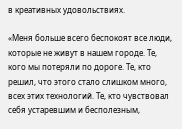в креативных удовольствиях.

«Меня больше всего беспокоят все люди, которые не живут в нашем городе. Те, кого мы потеряли по дороге. Те, кто решил, что этого стало слишком много, всех этих технологий. Те, кто чувствовал себя устаревшим и бесполезным,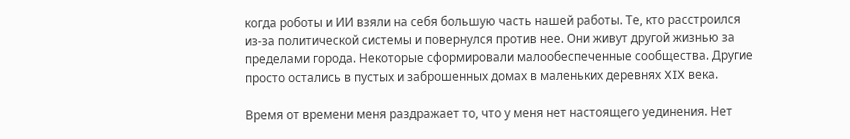когда роботы и ИИ взяли на себя большую часть нашей работы. Те, кто расстроился из-за политической системы и повернулся против нее. Они живут другой жизнью за пределами города. Некоторые сформировали малообеспеченные сообщества. Другие просто остались в пустых и заброшенных домах в маленьких деревнях XIX века.

Время от времени меня раздражает то, что у меня нет настоящего уединения. Нет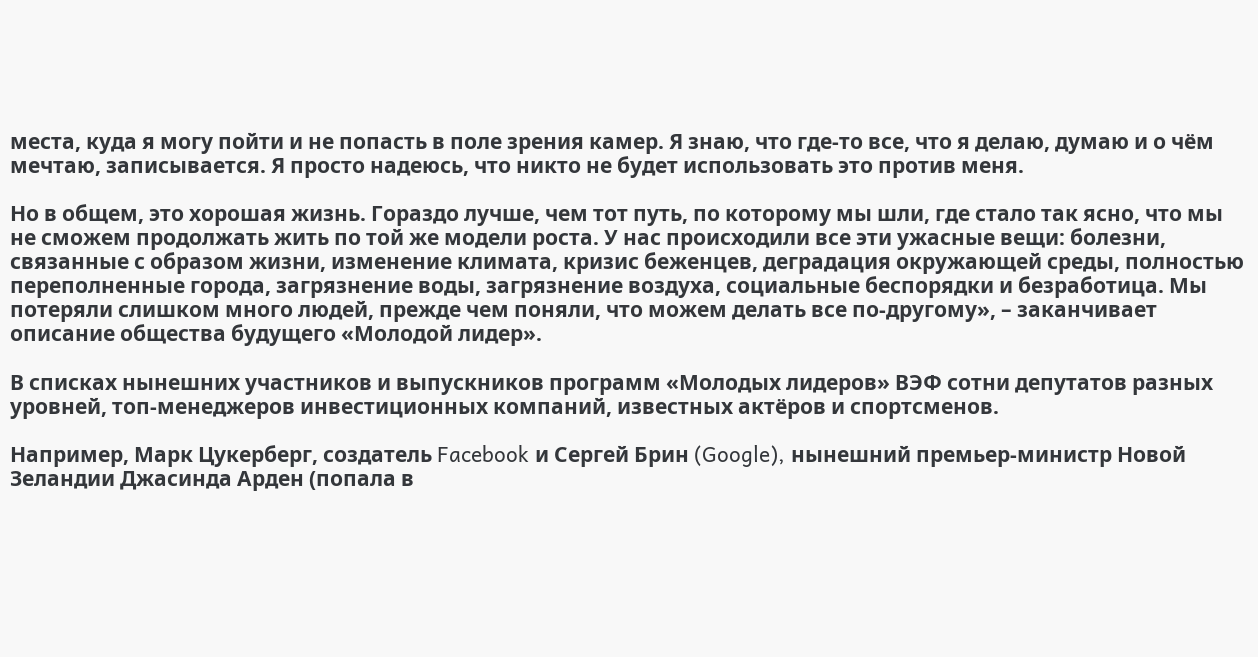места, куда я могу пойти и не попасть в поле зрения камер. Я знаю, что где-то все, что я делаю, думаю и о чём мечтаю, записывается. Я просто надеюсь, что никто не будет использовать это против меня.

Но в общем, это хорошая жизнь. Гораздо лучше, чем тот путь, по которому мы шли, где стало так ясно, что мы не сможем продолжать жить по той же модели роста. У нас происходили все эти ужасные вещи: болезни, связанные с образом жизни, изменение климата, кризис беженцев, деградация окружающей среды, полностью переполненные города, загрязнение воды, загрязнение воздуха, социальные беспорядки и безработица. Мы потеряли слишком много людей, прежде чем поняли, что можем делать все по‑другому», – заканчивает описание общества будущего «Молодой лидер».

В списках нынешних участников и выпускников программ «Молодых лидеров» ВЭФ сотни депутатов разных уровней, топ-менеджеров инвестиционных компаний, известных актёров и спортсменов.

Например, Марк Цукерберг, создатель Facebook и Сергей Брин (Google), нынешний премьер-министр Новой Зеландии Джасинда Арден (попала в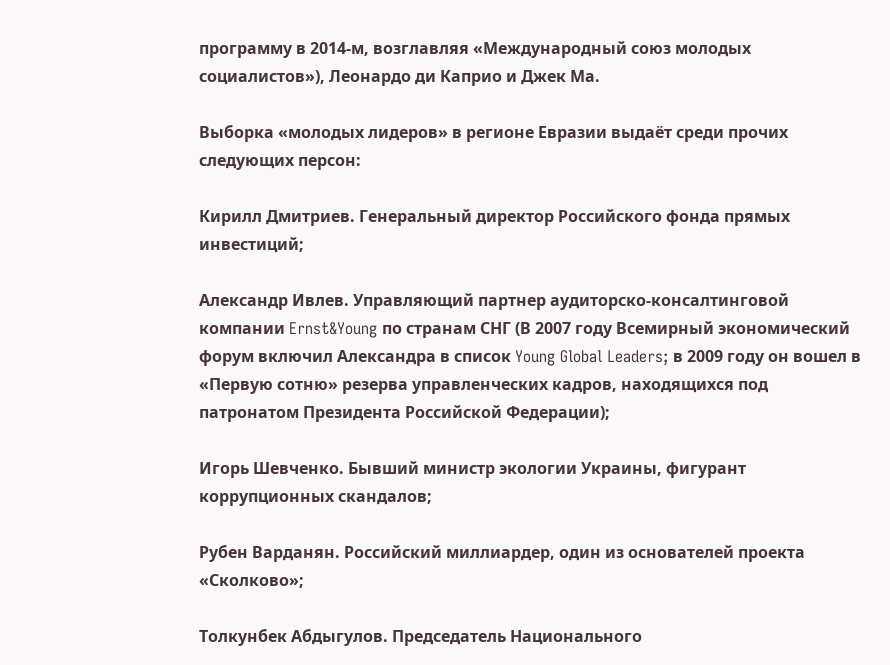программу в 2014-м, возглавляя «Международный союз молодых социалистов»), Леонардо ди Каприо и Джек Ма.

Выборка «молодых лидеров» в регионе Евразии выдаёт среди прочих следующих персон:

Кирилл Дмитриев. Генеральный директор Российского фонда прямых инвестиций;

Александр Ивлев. Управляющий партнер аудиторско-консалтинговой компании Ernst&Young по странам СНГ (В 2007 году Всемирный экономический форум включил Александра в список Young Global Leaders; в 2009 году он вошел в «Первую сотню» резерва управленческих кадров, находящихся под патронатом Президента Российской Федерации);

Игорь Шевченко. Бывший министр экологии Украины, фигурант коррупционных скандалов;

Рубен Варданян. Российский миллиардер, один из основателей проекта «Сколково»;

Толкунбек Абдыгулов. Председатель Национального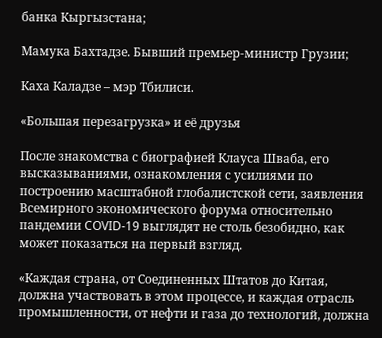банка Кыргызстана;

Мамука Бахтадзе. Бывший премьер-министр Грузии;

Каха Каладзе – мэр Тбилиси.

«Большая перезагрузка» и её друзья

После знакомства с биографией Клауса Шваба, его высказываниями, ознакомления с усилиями по построению масштабной глобалистской сети, заявления Всемирного экономического форума относительно пандемии COVID-19 выглядят не столь безобидно, как может показаться на первый взгляд.

«Каждая страна, от Соединенных Штатов до Китая, должна участвовать в этом процессе, и каждая отрасль промышленности, от нефти и газа до технологий, должна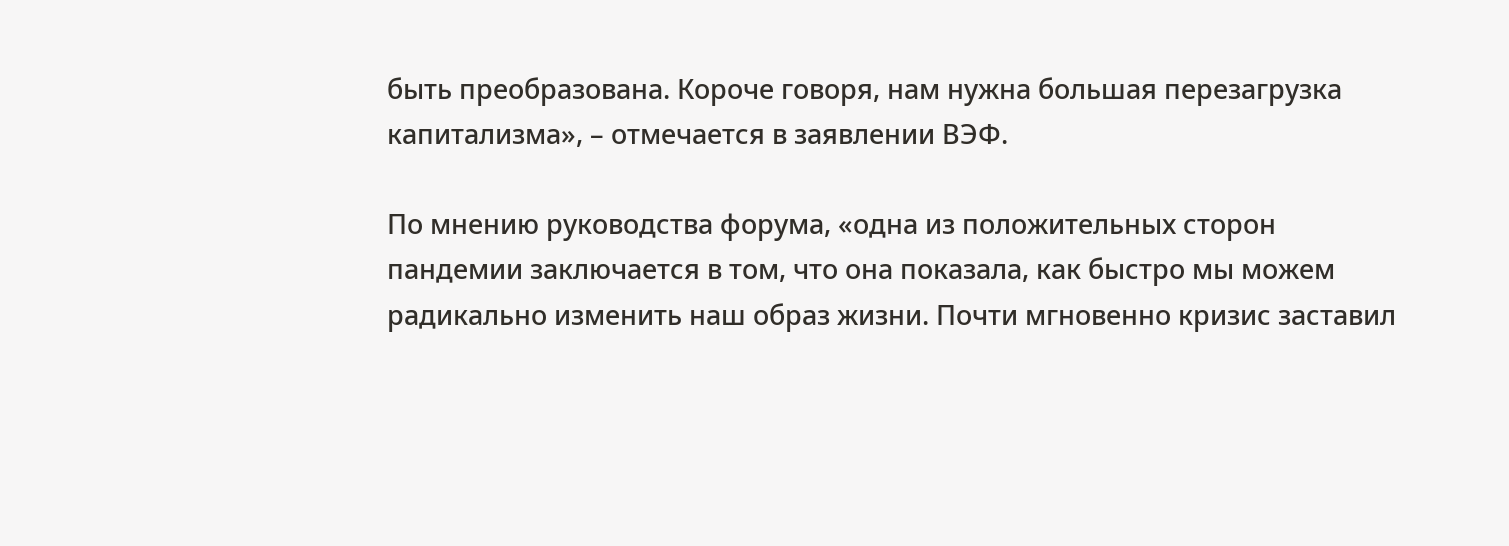быть преобразована. Короче говоря, нам нужна большая перезагрузка капитализма», – отмечается в заявлении ВЭФ.

По мнению руководства форума, «одна из положительных сторон пандемии заключается в том, что она показала, как быстро мы можем радикально изменить наш образ жизни. Почти мгновенно кризис заставил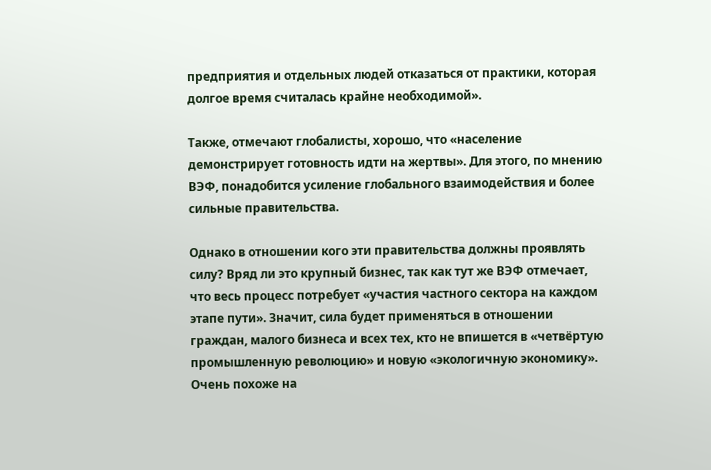предприятия и отдельных людей отказаться от практики, которая долгое время считалась крайне необходимой».

Также, отмечают глобалисты, хорошо, что «население демонстрирует готовность идти на жертвы». Для этого, по мнению ВЭФ, понадобится усиление глобального взаимодействия и более сильные правительства.

Однако в отношении кого эти правительства должны проявлять силу? Вряд ли это крупный бизнес, так как тут же ВЭФ отмечает, что весь процесс потребует «участия частного сектора на каждом этапе пути». Значит, сила будет применяться в отношении граждан, малого бизнеса и всех тех, кто не впишется в «четвёртую промышленную революцию» и новую «экологичную экономику». Очень похоже на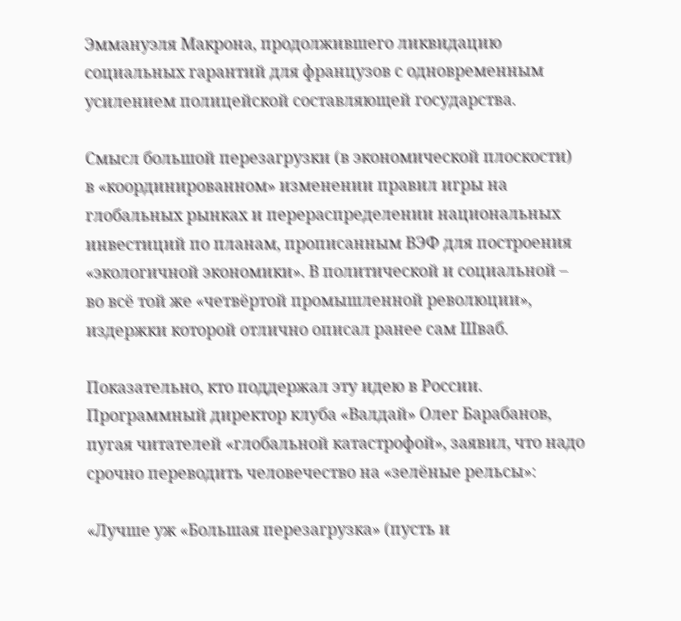Эммануэля Макрона, продолжившего ликвидацию социальных гарантий для французов с одновременным усилением полицейской составляющей государства.

Смысл большой перезагрузки (в экономической плоскости) в «координированном» изменении правил игры на глобальных рынках и перераспределении национальных инвестиций по планам, прописанным ВЭФ для построения «экологичной экономики». В политической и социальной – во всё той же «четвёртой промышленной революции», издержки которой отлично описал ранее сам Шваб.

Показательно, кто поддержал эту идею в России. Программный директор клуба «Валдай» Олег Барабанов, пугая читателей «глобальной катастрофой», заявил, что надо срочно переводить человечество на «зелёные рельсы»:

«Лучше уж «Большая перезагрузка» (пусть и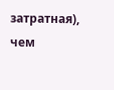затратная), чем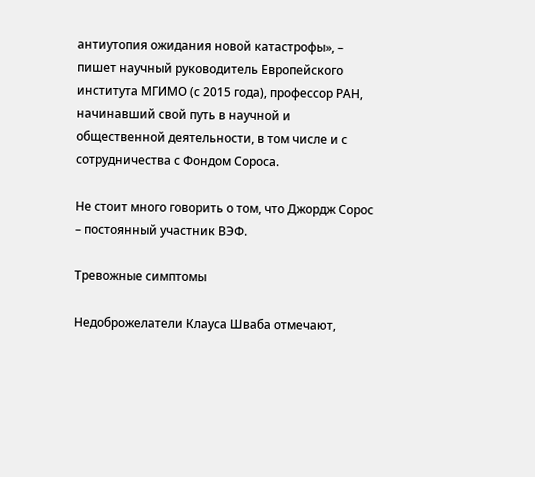антиутопия ожидания новой катастрофы», – пишет научный руководитель Европейского института МГИМО (с 2015 года), профессор РАН, начинавший свой путь в научной и общественной деятельности, в том числе и с сотрудничества с Фондом Сороса.

Не стоит много говорить о том, что Джордж Сорос – постоянный участник ВЭФ.

Тревожные симптомы

Недоброжелатели Клауса Шваба отмечают,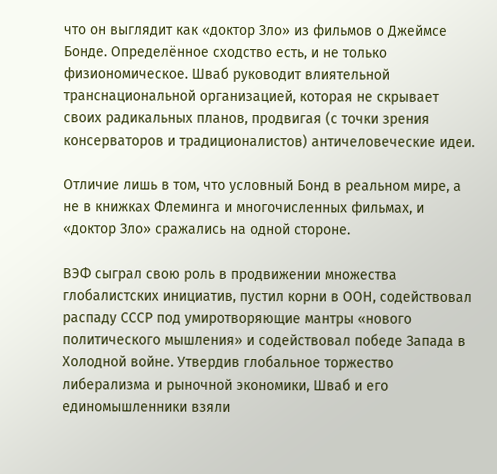что он выглядит как «доктор Зло» из фильмов о Джеймсе Бонде. Определённое сходство есть, и не только физиономическое. Шваб руководит влиятельной транснациональной организацией, которая не скрывает своих радикальных планов, продвигая (с точки зрения консерваторов и традиционалистов) античеловеческие идеи.

Отличие лишь в том, что условный Бонд в реальном мире, а не в книжках Флеминга и многочисленных фильмах, и «доктор Зло» сражались на одной стороне.

ВЭФ сыграл свою роль в продвижении множества глобалистских инициатив, пустил корни в ООН, содействовал распаду СССР под умиротворяющие мантры «нового политического мышления» и содействовал победе Запада в Холодной войне. Утвердив глобальное торжество либерализма и рыночной экономики, Шваб и его единомышленники взяли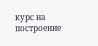курс на построение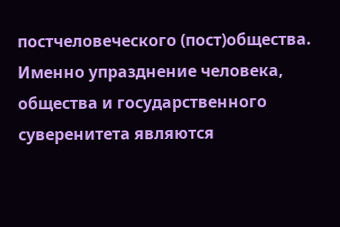постчеловеческого (пост)общества. Именно упразднение человека, общества и государственного суверенитета являются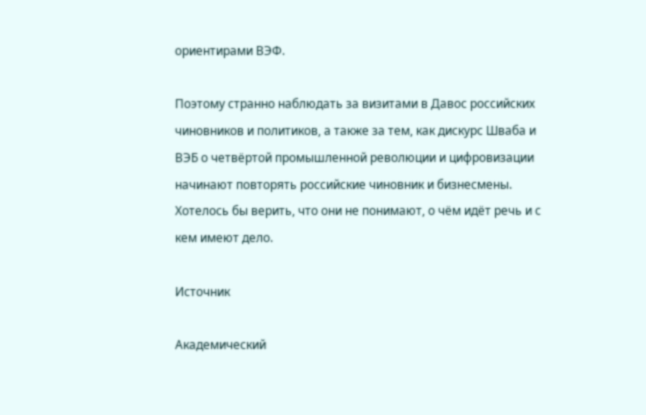ориентирами ВЭФ.

Поэтому странно наблюдать за визитами в Давос российских чиновников и политиков, а также за тем, как дискурс Шваба и ВЭБ о четвёртой промышленной революции и цифровизации начинают повторять российские чиновник и бизнесмены. Хотелось бы верить, что они не понимают, о чём идёт речь и с кем имеют дело.

Источник

Академический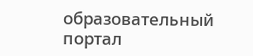образовательный портал